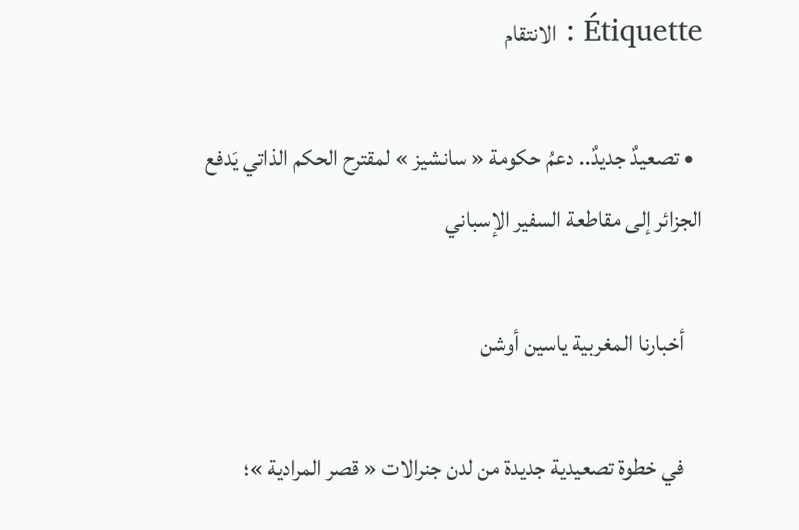Étiquette : الانتقام

  • تصعيدٌ جديدٌ.. دعمُ حكومة « سانشيز » لمقترح الحكم الذاتي يَدفع الجزائر إلى مقاطعة السفير الإسباني

    أخبارنا المغربية ياسين أوشن

    في خطوة تصعيدية جديدة من لدن جنرالات « قصر المرادية »؛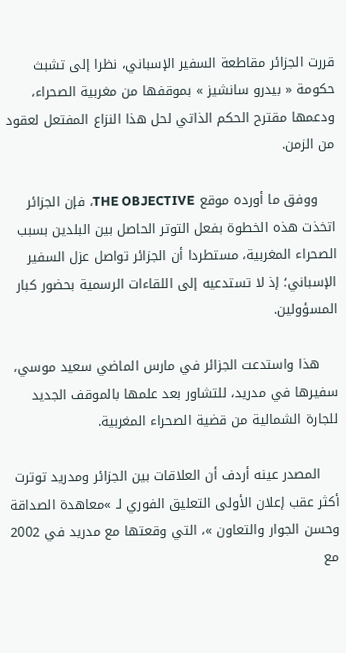قررت الجزائر مقاطعة السفير الإسباني، نظرا إلى تشبث حكومة « بيدرو سانشيز » بموقفها من مغربية الصحراء، ودعمها مقترح الحكم الذاتي لحل هذا النزاع المفتعل لعقود من الزمن.

    ووفق ما أورده موقع THE OBJECTIVE، فإن الجزائر اتخذت هذه الخطوة بفعل التوتر الحاصل بين البلدين بسبب الصحراء المغربية، مستطردا أن الجزائر تواصل عزل السفير الإسباني؛ إذ لا تستدعيه إلى اللقاءات الرسمية بحضور كبار المسؤولين.

    هذا واستدعت الجزائر في مارس الماضي سعيد موسي، سفيرها في مدريد، للتشاور بعد علمها بالموقف الجديد للجارة الشمالية من قضية الصحراء المغربية.

    المصدر عينه أردف أن العلاقات بين الجزائر ومدريد توترت أكثر عقب إعلان الأولى التعليق الفوري لـ »معاهدة الصداقة وحسن الجوار والتعاون »، التي وقعتها مع مدريد في 2002 مع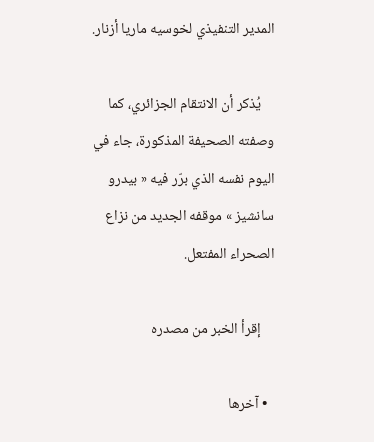المدير التنفيذي لخوسيه ماريا أزنار.

    يُذكر أن الانتقام الجزائري، كما وصفته الصحيفة المذكورة، جاء في اليوم نفسه الذي برّر فيه « بيدرو سانشيز » موقفه الجديد من نزاع الصحراء المفتعل.

    إقرأ الخبر من مصدره

  • آخرها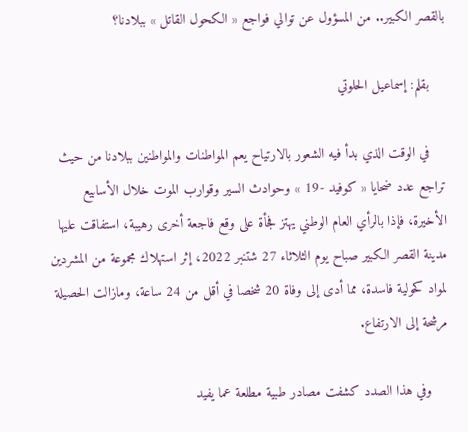بالقصر الكبير.. من المسؤول عن توالي فواجع « الكحول القاتل » ببلادنا؟

    بقلم: إسماعيل الحلوتي

    في الوقت الذي بدأ فيه الشعور بالارتياح يعم المواطنات والمواطنين ببلادنا من حيث تراجع عدد ضحايا « كوفيد -19 » وحوادث السير وقوارب الموت خلال الأسابيع الأخيرة، فإذا بالرأي العام الوطني يهتز فجأة على وقع فاجعة أخرى رهيبة، استفاقت عليها مدينة القصر الكبير صباح يوم الثلاثاء 27 شتنبر 2022، إثر استهلاك مجموعة من المشردين لمواد كحولية فاسدة، مما أدى إلى وفاة 20 شخصا في أقل من 24 ساعة، ومازالت الحصيلة مرشحة إلى الارتفاع.

    وفي هذا الصدد كشفت مصادر طبية مطلعة عما يفيد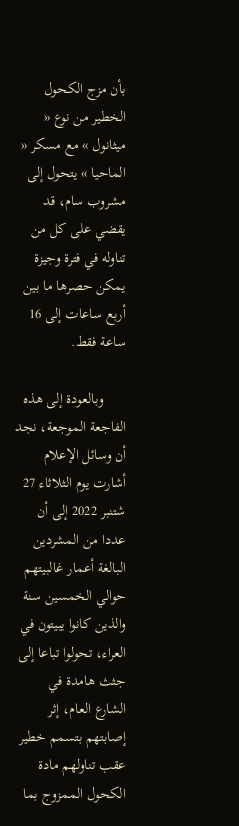بأن مزج الكحول الخطير من نوع « ميثانول » مع مسكر « الماحيا » يتحول إلى مشروب سام، قد يقضي على كل من تناوله في فترة وجيزة يمكن حصرها ما بين أربع ساعات إلى 16 ساعة فقط.

      وبالعودة إلى هذه الفاجعة الموجعة، نجد أن وسائل الإعلام أشارت يوم الثلاثاء 27 شتنبر 2022 إلى أن عددا من المشردين البالغة أعمار غالبيتهم حوالي الخمسين سنة والذين كانوا يبيتون في العراء، تحولوا تباعا إلى جثث هامدة في الشارع العام، إثر إصابتهم بتسمم خطير عقب تناولهم مادة الكحول الممزوج بما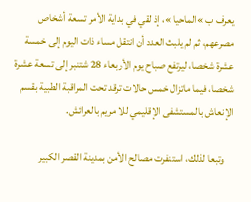يعرف ب »الماحيا »، إذ لقي في بداية الأمر تسعة أشخاص مصرعهم، ثم لم يلبث العدد أن انتقل مساء ذات اليوم إلى خمسة عشرة شخصا، ليرتفع صباح يوم الأربعاء 28 شتنبر إلى تسعة عشرة شخصا، فيما ماتزال خمس حالات ترقد تحت المراقبة الطبية بقسم الإنعاش بالمستشفى الإقليمي للا مريم بالعرائش.

    وتبعا لذلك، استنفرت مصالح الأمن بمدينة القصر الكبير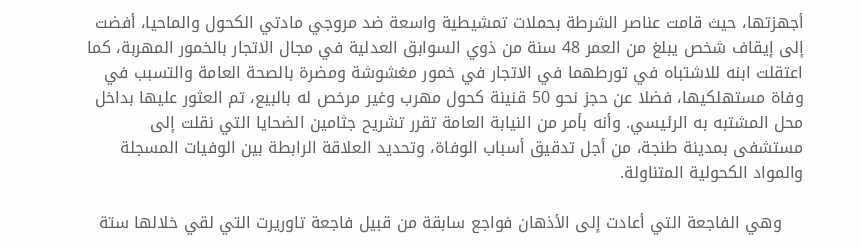أجهزتها، حيث قامت عناصر الشرطة بحملات تمشيطية واسعة ضد مروجي مادتي الكحول والماحيا، أفضت إلى إيقاف شخص يبلغ من العمر 48 سنة من ذوي السوابق العدلية في مجال الاتجار بالخمور المهربة، كما اعتقلت ابنه للاشتباه في تورطهما في الاتجار في خمور مغشوشة ومضرة بالصحة العامة والتسبب في وفاة مستهلكيها، فضلا عن حجز نحو 50 قنينة كحول مهرب وغير مرخص له بالبيع، تم العثور عليها بداخل محل المشتبه به الرئيسي. وأنه بأمر من النيابة العامة تقرر تشريح جثامين الضحايا التي نقلت إلى مستشفى بمدينة طنجة، من أجل تدقيق أسباب الوفاة، وتحديد العلاقة الرابطة بين الوفيات المسجلة والمواد الكحولية المتناولة.

    وهي الفاجعة التي أعادت إلى الأذهان فواجع سابقة من قبيل فاجعة تاوريرت التي لقي خلالها ستة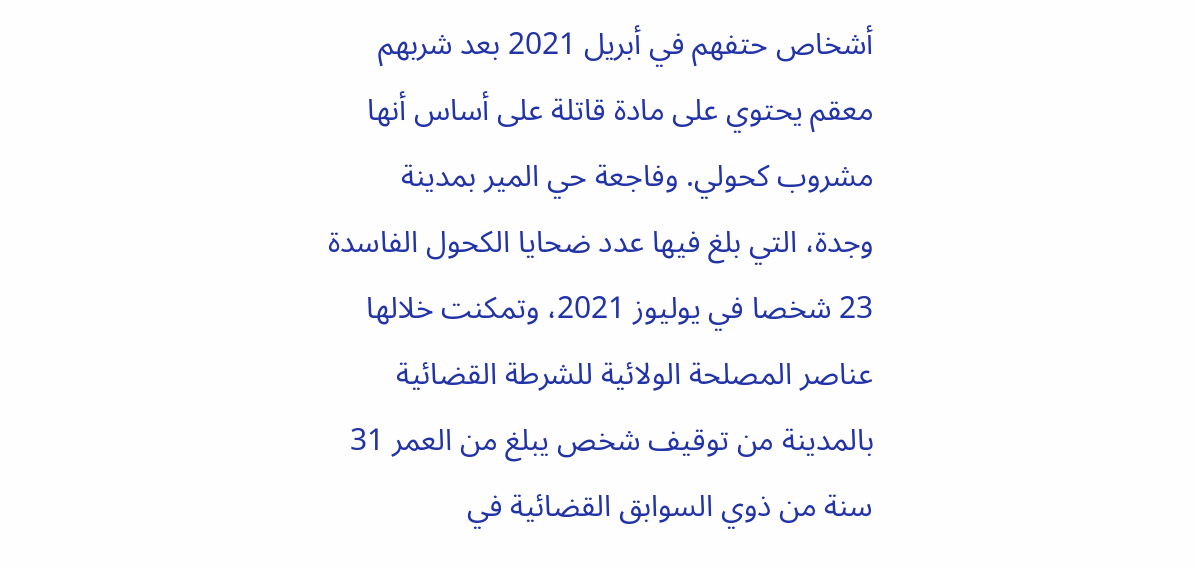أشخاص حتفهم في أبريل 2021 بعد شربهم معقم يحتوي على مادة قاتلة على أساس أنها مشروب كحولي. وفاجعة حي المير بمدينة وجدة، التي بلغ فيها عدد ضحايا الكحول الفاسدة 23 شخصا في يوليوز 2021، وتمكنت خلالها عناصر المصلحة الولائية للشرطة القضائية بالمدينة من توقيف شخص يبلغ من العمر 31 سنة من ذوي السوابق القضائية في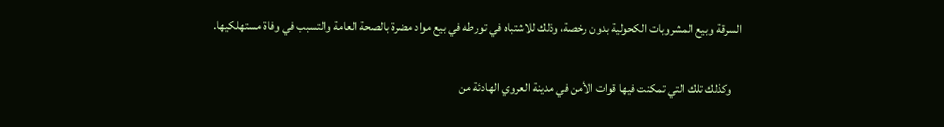السرقة وبيع المشروبات الكحولية بدون رخصة، وذلك للاشتباه في تورطه في بيع مواد مضرة بالصحة العامة والتسبب في وفاة مستهلكيها.

    وكذلك تلك التي تمكنت فيها قوات الأمن في مدينة العروي الهادئة من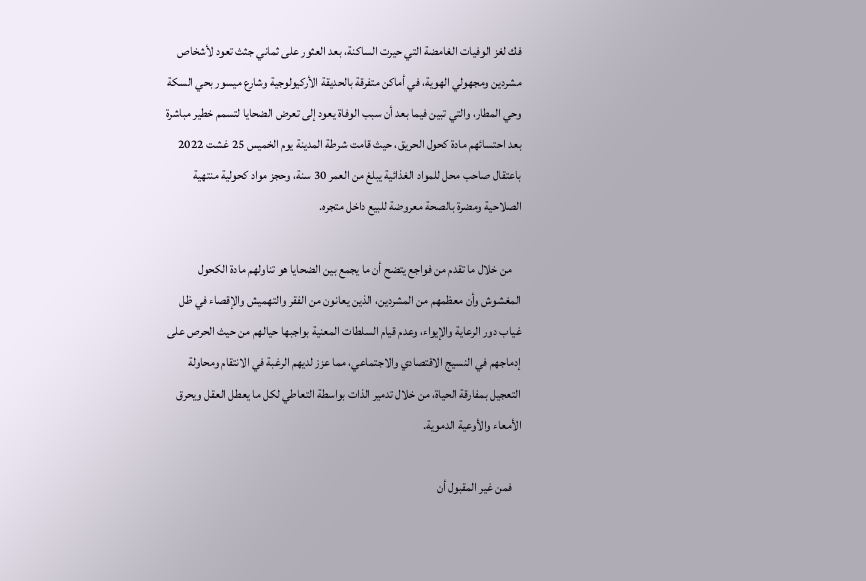فك لغز الوفيات الغامضة التي حيرت الساكنة، بعد العثور على ثماني جثث تعود لأشخاص مشردين ومجهولي الهوية، في أماكن متفرقة بالحديقة الأركيولوجية وشارع ميسور بحي السكة وحي المطار، والتي تبين فيما بعد أن سبب الوفاة يعود إلى تعرض الضحايا لتسمم خطير مباشرة بعد احتسائهم مادة كحول الحريق، حيث قامت شرطة المدينة يوم الخميس 25 غشت 2022 باعتقال صاحب محل للمواد الغذائية يبلغ من العمر 30 سنة، وحجز مواد كحولية منتهية الصلاحية ومضرة بالصحة معروضة للبيع داخل متجره.

    من خلال ما تقدم من فواجع يتضح أن ما يجمع بين الضحايا هو تناولهم مادة الكحول المغشوش وأن معظمهم من المشردين، الذين يعانون من الفقر والتهميش والإقصاء في ظل غياب دور الرعاية والإيواء، وعدم قيام السلطات المعنية بواجبها حيالهم من حيث الحرص على إدماجهم في النسيج الاقتصادي والاجتماعي، مما عزز لديهم الرغبة في الانتقام ومحاولة التعجيل بمفارقة الحياة، من خلال تدمير الذات بواسطة التعاطي لكل ما يعطل العقل ويحرق الأمعاء والأوعية الدموية.

    فمن غير المقبول أن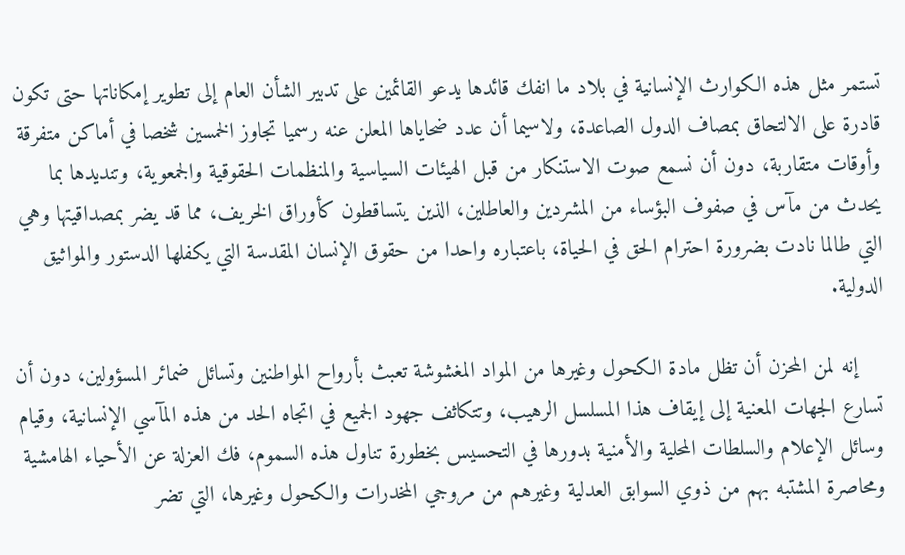تستمر مثل هذه الكوارث الإنسانية في بلاد ما انفك قائدها يدعو القائمين على تدبير الشأن العام إلى تطوير إمكاناتها حتى تكون قادرة على الالتحاق بمصاف الدول الصاعدة، ولاسيما أن عدد ضحاياها المعلن عنه رسميا تجاوز الخمسين شخصا في أماكن متفرقة وأوقات متقاربة، دون أن نسمع صوت الاستنكار من قبل الهيئات السياسية والمنظمات الحقوقية والجمعوية، وتنديدها بما يحدث من مآس في صفوف البؤساء من المشردين والعاطلين، الذين يتساقطون كأوراق الخريف، مما قد يضر بمصداقيتها وهي التي طالما نادت بضرورة احترام الحق في الحياة، باعتباره واحدا من حقوق الإنسان المقدسة التي يكفلها الدستور والمواثيق الدولية.

    إنه لمن المحزن أن تظل مادة الكحول وغيرها من المواد المغشوشة تعبث بأرواح المواطنين وتسائل ضمائر المسؤولين، دون أن تسارع الجهات المعنية إلى إيقاف هذا المسلسل الرهيب، وتتكاثف جهود الجميع في اتجاه الحد من هذه المآسي الإنسانية، وقيام وسائل الإعلام والسلطات المحلية والأمنية بدورها في التحسيس بخطورة تناول هذه السموم، فك العزلة عن الأحياء الهامشية ومحاصرة المشتبه بهم من ذوي السوابق العدلية وغيرهم من مروجي المخدرات والكحول وغيرها، التي تضر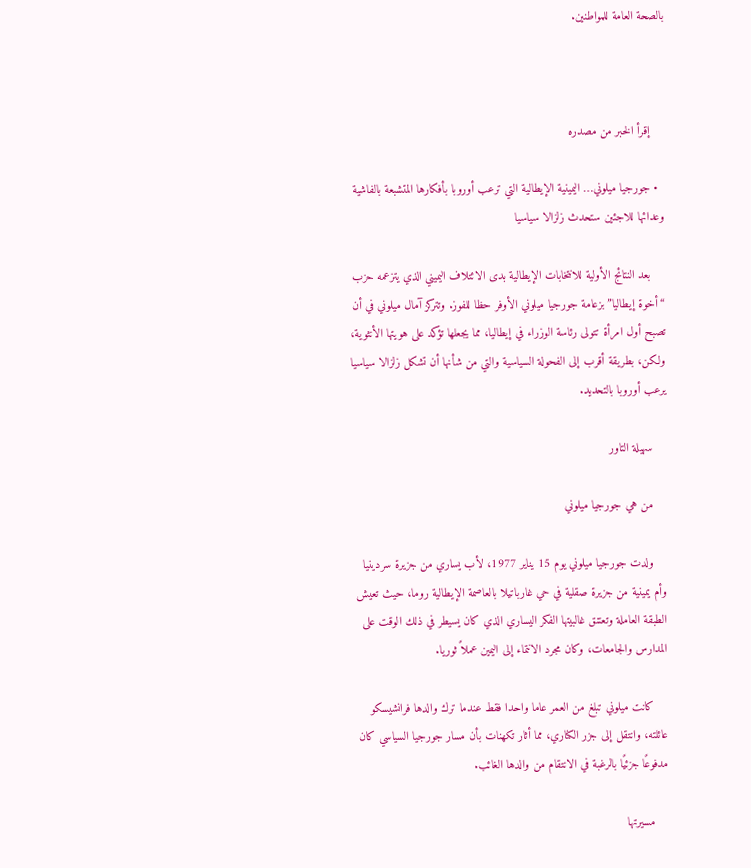بالصحة العامة للمواطنين.



    إقرأ الخبر من مصدره

  • جورجيا ميلوني… اليمينية الإيطالية التي ترعب أوروبا بأفكارها المتشبعة بالفاشية وعدائها للاجئين ستحدث زلزالا سياسيا

    بعد النتائج الأولية للانتخابات الإيطالية بدى الائتلاف اليميني الذي يتزعمه حزب “أخوة إيطاليا” بزعامة جورجيا ميلوني الأوفر حظا للفوز. وتتركز آمال ميلوني في أن تصبح أول امرأة تتولى رئاسة الوزراء في إيطاليا، مما يجعلها تؤكد على هويتها الأنثوية، ولكن، بطريقة أقرب إلى الفحولة السياسية والتي من شأنها أن تشكل زلزالا سياسيا يرعب أوروبا بالتحديد.

    سهيلة التاور

    من هي جورجيا ميلوني

    ولدت جورجيا ميلوني يوم 15 يناير 1977، لأب يساري من جزيرة سردينيا وأم يمينية من جزيرة صقلية في حي غارباتيلا بالعاصمة الإيطالية روما، حيث تعيش الطبقة العاملة وتعتنق غالبيتها الفكر اليساري الذي كان يسيطر في ذلك الوقت على المدارس والجامعات، وكان مجرد الانتماء إلى اليمين عملاً ثوريا.

    كانت ميلوني تبلغ من العمر عاما واحدا فقط عندما ترك والدها فرانشيسكو عائلته، وانتقل إلى جزر الكناري، مما أثار تكهنات بأن مسار جورجيا السياسي كان مدفوعًا جزئيًا بالرغبة في الانتقام من والدها الغائب.

    مسيرتها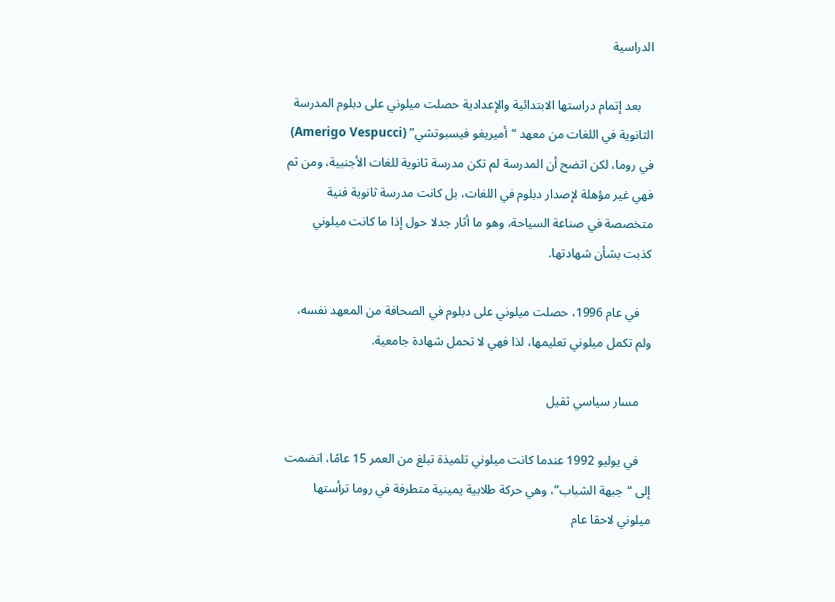الدراسية

    بعد إتمام دراستها الابتدائية والإعدادية حصلت ميلوني على دبلوم المدرسة الثانوية في اللغات من معهد “أميريغو فيسبوتشي” (Amerigo Vespucci) في روما، لكن اتضح أن المدرسة لم تكن مدرسة ثانوية للغات الأجنبية، ومن ثم فهي غير مؤهلة لإصدار دبلوم في اللغات، بل كانت مدرسة ثانوية فنية متخصصة في صناعة السياحة، وهو ما أثار جدلا حول إذا ما كانت ميلوني كذبت بشأن شهادتها.

    في عام 1996، حصلت ميلوني على دبلوم في الصحافة من المعهد نفسه، ولم تكمل ميلوني تعليمها، لذا فهي لا تحمل شهادة جامعية.

    مسار سياسي ثقيل

    في يوليو 1992 عندما كانت ميلوني تلميذة تبلغ من العمر 15 عامًا، انضمت إلى “جبهة الشباب”، وهي حركة طلابية يمينية متطرفة في روما ترأستها ميلوني لاحقا عام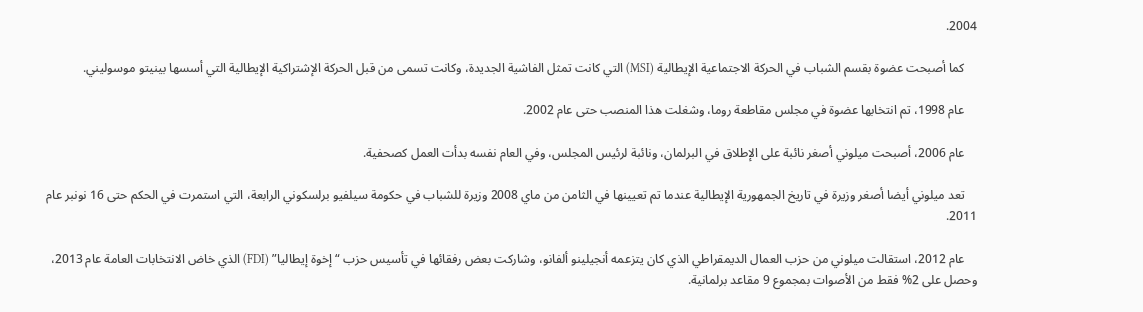2004.

    كما أصبحت عضوة بقسم الشباب في الحركة الاجتماعية الإيطالية (MSI) التي كانت تمثل الفاشية الجديدة، وكانت تسمى من قبل الحركة الإشتراكية الإيطالية التي أسسها بينيتو موسوليني.

    عام 1998، تم انتخابها عضوة في مجلس مقاطعة روما، وشغلت هذا المنصب حتى عام 2002.

    عام 2006، أصبحت ميلوني أصغر نائبة على الإطلاق في البرلمان، ونائبة لرئيس المجلس، وفي العام نفسه بدأت العمل كصحفية.

    تعد ميلوني أيضا أصغر وزيرة في تاريخ الجمهورية الإيطالية عندما تم تعيينها في الثامن من ماي 2008 وزيرة للشباب في حكومة سيلفيو برلسكوني الرابعة، التي استمرت في الحكم حتى 16 نونبر عام 2011.

    عام 2012، استقالت ميلوني من حزب العمال الديمقراطي الذي كان يتزعمه أنجيلينو ألفانو، وشاركت بعض رفقائها في تأسيس حزب “إخوة إيطاليا” (FDI) الذي خاض الانتخابات العامة عام 2013، وحصل على 2% فقط من الأصوات بمجموع 9 مقاعد برلمانية.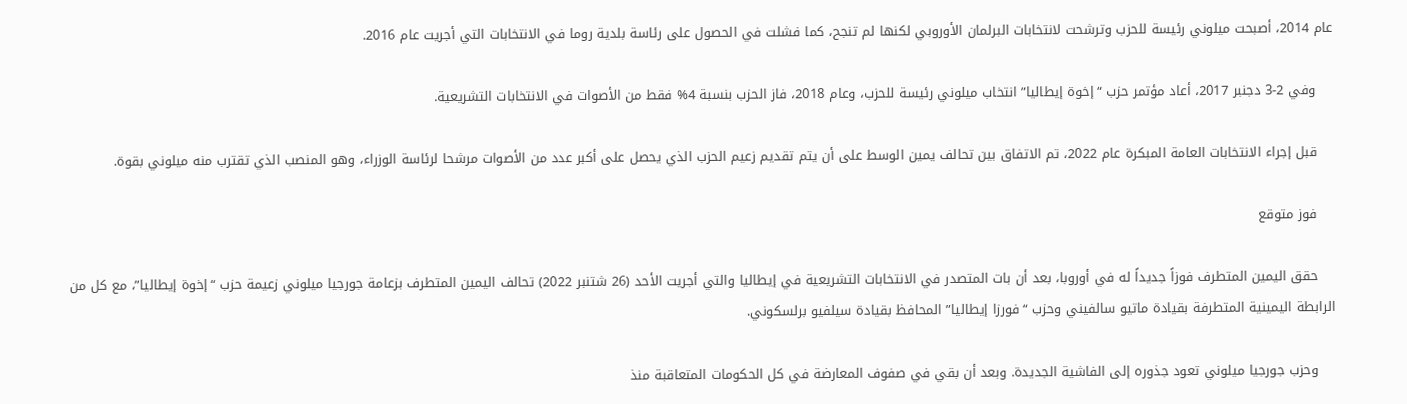عام 2014، أصبحت ميلوني رئيسة للحزب وترشحت لانتخابات البرلمان الأوروبي لكنها لم تنجح، كما فشلت في الحصول على رئاسة بلدية روما في الانتخابات التي أجريت عام 2016.

    وفي 2-3 دجنبر 2017، أعاد مؤتمر حزب “إخوة إيطاليا” انتخاب ميلوني رئيسة للحزب، وعام 2018، فاز الحزب بنسبة 4% فقط من الأصوات في الانتخابات التشريعية.

    قبل إجراء الانتخابات العامة المبكرة عام 2022، تم الاتفاق بين تحالف يمين الوسط على أن يتم تقديم زعيم الحزب الذي يحصل على أكبر عدد من الأصوات مرشحا لرئاسة الوزراء، وهو المنصب الذي تقترب منه ميلوني بقوة.

    فوز متوقع

    حقق اليمين المتطرف فوزاً جديداً له في أوروبا، بعد أن بات المتصدر في الانتخابات التشريعية في إيطاليا والتي أجريت الأحد (26 شتنبر 2022) تحالف اليمين المتطرف بزعامة جورجيا ميلوني زعيمة حزب “إخوة إيطاليا”، مع كل من الرابطة اليمينية المتطرفة بقيادة ماتيو سالفيني وحزب “فورزا إيطاليا” المحافظ بقيادة سيلفيو برلسكوني.

    وحزب جورجيا ميلوني تعود جذوره إلى الفاشية الجديدة. وبعد أن بقي في صفوف المعارضة في كل الحكومات المتعاقبة منذ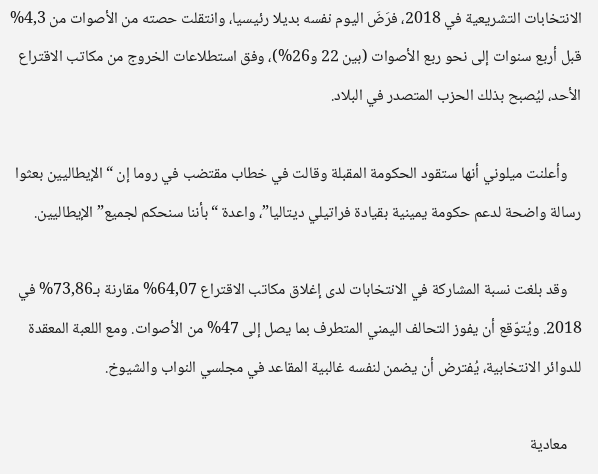الانتخابات التشريعية في 2018، فرَضَ اليوم نفسه بديلا رئيسيا، وانتقلت حصته من الأصوات من 4,3% قبل أربع سنوات إلى نحو ربع الأصوات (بين 22 و26%)، وفق استطلاعات الخروج من مكاتب الاقتراع الأحد، ليُصبح بذلك الحزب المتصدر في البلاد.

    وأعلنت ميلوني أنها ستقود الحكومة المقبلة وقالت في خطاب مقتضب في روما إن “الإيطاليين بعثوا رسالة واضحة لدعم حكومة يمينية بقيادة فراتيلي ديتاليا”، واعدة “بأننا سنحكم لجميع” الإيطاليين.

    وقد بلغت نسبة المشاركة في الانتخابات لدى إغلاق مكاتب الاقتراع 64,07% مقارنة بـ73,86% في 2018. ويُتوّقع أن يفوز التحالف اليمني المتطرف بما يصل إلى 47% من الأصوات. ومع اللعبة المعقدة للدوائر الانتخابية، يُفترض أن يضمن لنفسه غالبية المقاعد في مجلسي النواب والشيوخ.

    معادية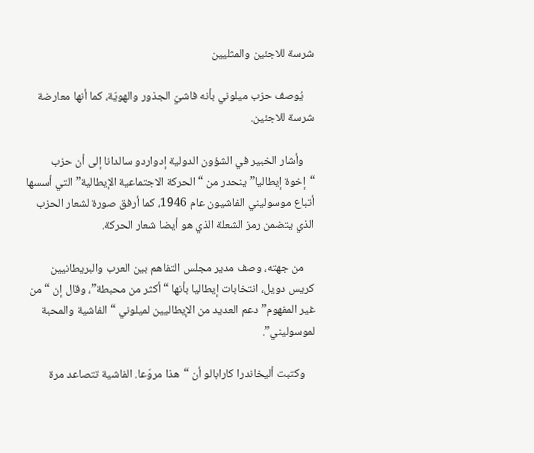شرسة للاجئين والمثليين

    يُوصف حزب ميلوني بأنه فاشيّ الجذور والهويّة، كما أنها معارضة شرسة للاجئين.

    وأشار الخبير في الشؤون الدولية إدواردو سالدانا إلى أن حزب “إخوة إيطاليا” ينحدر من “الحركة الاجتماعية الإيطالية” التي أسسها أتباع موسوليني الفاشيون عام 1946، كما أرفق صورة لشعار الحزب الذي يتضمن رمز الشعلة الذي هو أيضا شعار الحركة.

    من جهته، وصف مدير مجلس التفاهم بين العرب والبريطانيين كريس دويل، انتخابات إيطاليا بأنها “أكثر من محبطة”، وقال إن “من غير المفهوم” دعم العديد من الإيطاليين لميلوني “الفاشية والمحبة لموسوليني”.

    وكتبت أليخاندرا كارابالو أن “هذا مروّعا. الفاشية تتصاعد مرة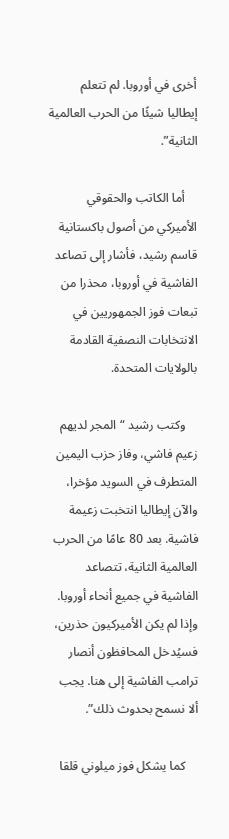أخرى في أوروبا. لم تتعلم إيطاليا شيئًا من الحرب العالمية الثانية”.

    أما الكاتب والحقوقي الأميركي من أصول باكستانية قاسم رشيد، فأشار إلى تصاعد الفاشية في أوروبا، محذرا من تبعات فوز الجمهوريين في الانتخابات النصفية القادمة بالولايات المتحدة.

    وكتب رشيد “المجر لديهم زعيم فاشي، وفاز حزب اليمين المتطرف في السويد مؤخرا، والآن إيطاليا انتخبت زعيمة فاشية. بعد 80 عامًا من الحرب العالمية الثانية، تتصاعد الفاشية في جميع أنحاء أوروبا. وإذا لم يكن الأميركيون حذرين، فسيُدخل المحافظون أنصار ترامب الفاشية إلى هنا. يجب ألا نسمح بحدوث ذلك”.

    كما يشكل فوز ميلوني قلقا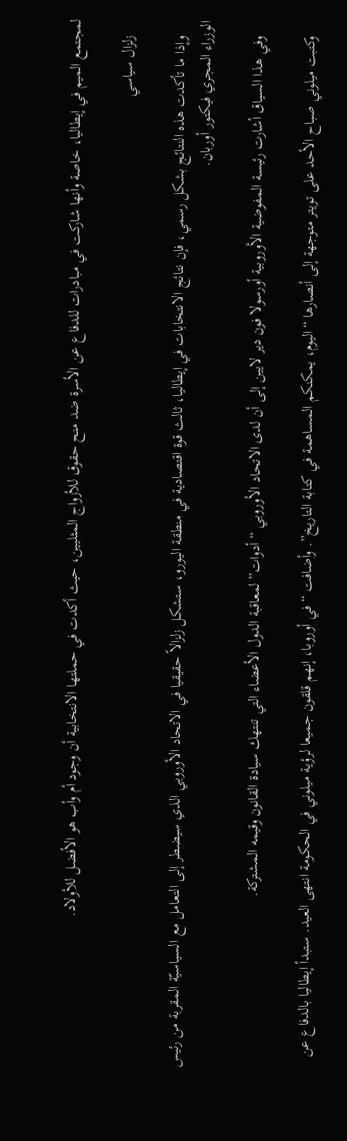لمجتمع الميم في إيطاليا، خاصة وأنها شاركت في مبادرات للدفاع عن الأسرة ضد منح حقوق للأزواج المثليين، حيث أكدت في حملتها الانتخابية أن وجود أم وأب هو الأفضل للأولاد.

    زلزال سياسي

    وإذا ما تأكدت هذه النتائج بشكل رسمي، فإن نتائج الانتخابات في إيطاليا، ثالث قوة اقتصادية في منطقة اليورو، ستشكل زلزالاً حقيقيا في الاتحاد الأوروبي الذي سيضطر إلى التعامل مع السياسيّة المقربة من رئيس الوزراء المجري فيكتور أوربان.

    وفي هذا السياق أشارت رئيسة المفوضية الأوروبية أورسولا فون دير لايين إلى أن لدى الاتحاد الأوروبي “أدوات” لمعاقبة الدول الأعضاء التي تنتهك سيادة القانون وقيمه المشتركة.

    وكتبت ميلوني صباح الأحد على تويتر متوجهة إلى أنصارها “اليوم، يمكنكم المساهمة في كتابة التاريخ”. وأضافت “في أوروبا، إنهم قلقون جميعا لرؤية ميلوني في الحكومة انتهى العيد. ستبدأ إيطاليا بالدفاع عن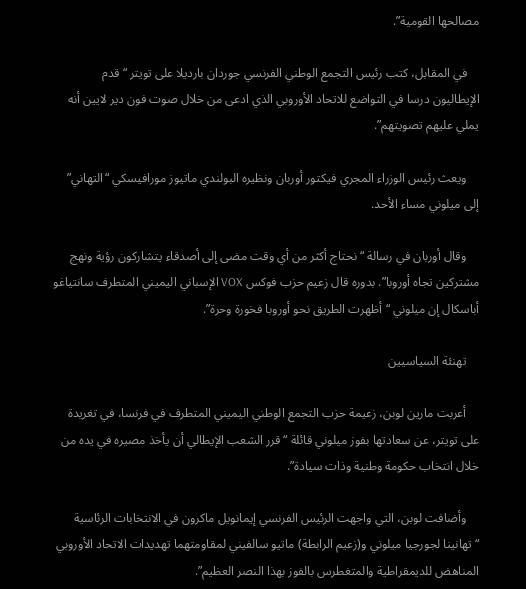مصالحها القومية”.

    في المقابل، كتب رئيس التجمع الوطني الفرنسي جوردان بارديلا على تويتر “قدم الإيطاليون درسا في التواضع للاتحاد الأوروبي الذي ادعى من خلال صوت فون دير لايين أنه يملي عليهم تصويتهم”.

    ويعث رئيس الوزراء المجري فيكتور أوربان ونظيره البولندي ماتيوز مورافيسكي “التهاني” إلى ميلوني مساء الأحد.

    وقال أوربان في رسالة “نحتاج أكثر من أي وقت مضى إلى أصدقاء يتشاركون رؤية ونهج مشتركين تجاه أوروبا”. بدوره قال زعيم حزب فوكس VOX الإسباني اليميني المتطرف سانتياغو أباسكال إن ميلوني “أظهرت الطريق نحو أوروبا فخورة وحرة”.

    تهنئة السياسيين

    أعربت مارين لوبن، زعيمة حزب التجمع الوطني اليميني المتطرف في فرنسا، في تغريدة على تويتر، عن سعادتها بفوز ميلوني قائلة “قرر الشعب الإيطالي أن يأخذ مصيره في يده من خلال انتخاب حكومة وطنية وذات سيادة”.

    وأضافت لوبن، التي واجهت الرئيس الفرنسي إيمانويل ماكرون في الانتخابات الرئاسية “تهانينا لجورجيا ميلوني و(زعيم الرابطة) ماتيو سالفيني لمقاومتهما تهديدات الاتحاد الأوروبي المناهض للديمقراطية والمتغطرس بالفوز بهذا النصر العظيم”.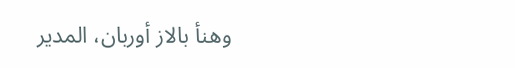وهنأ بالاز أوربان، المدير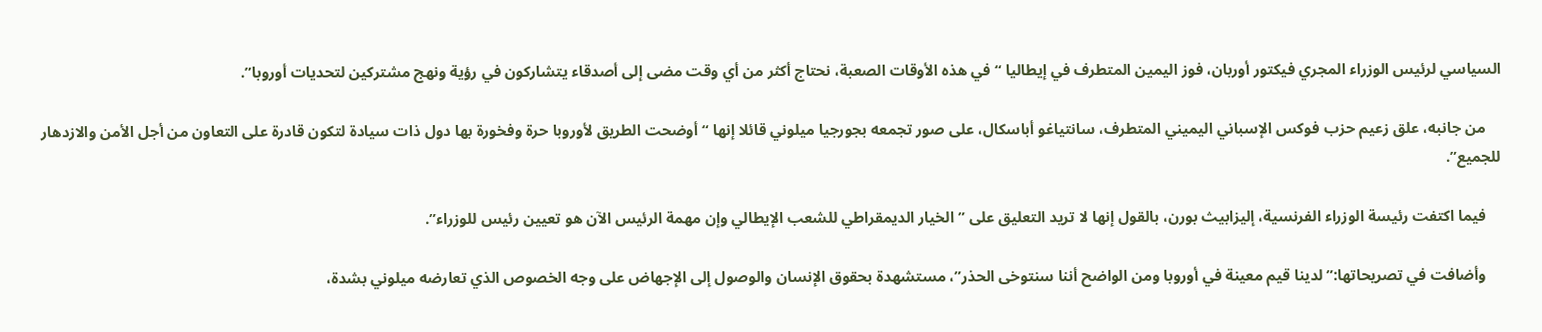السياسي لرئيس الوزراء المجري فيكتور أوربان، فوز اليمين المتطرف في إيطاليا “في هذه الأوقات الصعبة، نحتاج أكثر من أي وقت مضى إلى أصدقاء يتشاركون في رؤية ونهج مشتركين لتحديات أوروبا”.

    من جانبه، علق زعيم حزب فوكس الإسباني اليميني المتطرف، سانتياغو أباسكال، على صور تجمعه بجورجيا ميلوني قائلا إنها “أوضحت الطريق لأوروبا حرة وفخورة بها دول ذات سيادة لتكون قادرة على التعاون من أجل الأمن والازدهار للجميع”.

    فيما اكتفت رئيسة الوزراء الفرنسية، إليزابيث بورن، بالقول إنها لا تريد التعليق على ” الخيار الديمقراطي للشعب الإيطالي وإن مهمة الرئيس الآن هو تعيين رئيس للوزراء”.

    وأضافت في تصريحاتها:”لدينا قيم معينة في أوروبا ومن الواضح أننا سنتوخى الحذر”، مستشهدة بحقوق الإنسان والوصول إلى الإجهاض على وجه الخصوص الذي تعارضه ميلوني بشدة،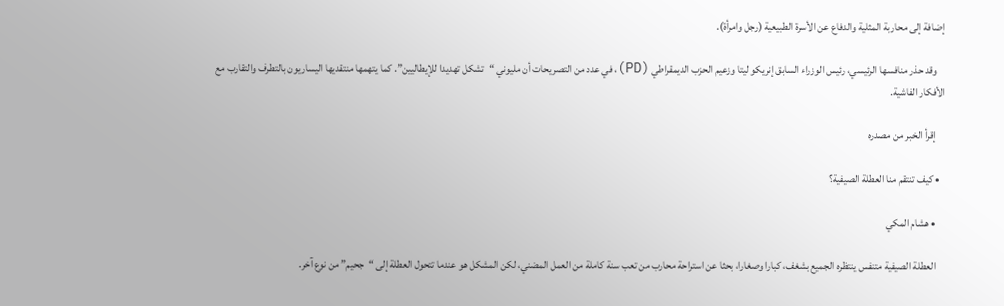إضافة إلى محاربة المثلية والدفاع عن الأسرة الطبيعية (رجل وامرأة).

    وقد حذر منافسها الرئيسي، رئيس الوزراء السابق إنريكو ليتا وزعيم الحزب الديمقراطي (PD)، في عدد من التصريحات أن مليوني “تشكل تهديدا للإيطاليين”. كما يتهمها منتقديها اليساريون بالتطرف والتقارب مع الأفكار الفاشية.

    إقرأ الخبر من مصدره

  • كيف تنتقم منا العطلة الصيفية؟

    • هشام المكي

    العطلة الصيفية متنفس ينتظره الجميع بشغف، كبارا وصغارا، بحثا عن استراحة محارب من تعب سنة كاملة من العمل المضني، لكن المشكل هو عندما تتحول العطلة إلى “جحيم” من نوع آخر.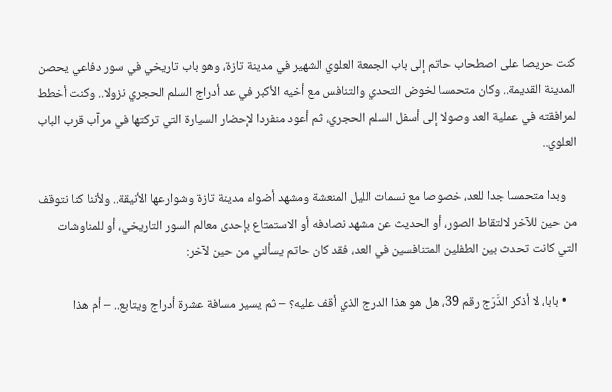كنت حريصا على اصطحاب حاتم إلى باب الجمعة العلوي الشهير في مدينة تازة، وهو باب تاريخي في سور دفاعي يحصن المدينة القديمة.. وكان متحمسا لخوض التحدي والتنافس مع أخيه الأكبر في عد أدراج السلم الحجري نزولا.. وكنت أخطط لمرافقته في عملية العد وصولا إلى أسفل السلم الحجري، ثم أعود منفردا لإحضار السيارة التي تركتها في مرآب قرب الباب العلوي..

    وبدا متحمسا جدا للعد، خصوصا مع نسمات الليل المنعشة ومشهد أضواء مدينة تازة وشوارعها الأنيقة.. ولأننا كنا نتوقف من حين للآخر لالتقاط الصور، أو الحديث عن مشهد نصادفه أو الاستمتاع بإحدى معالم السور التاريخي، أو للمناوشات التي كانت تحدث بين الطفلين المتنافسين في العد، فقد كان حاتم يسألني من حين لآخر:

    • بابا، لا أذكر الدَّرَج رقم 39، هل هو هذا الدرج الذي أقف عليه؟ – ثم يسير مسافة عشرة أدراج ويتابع.. – أم هذا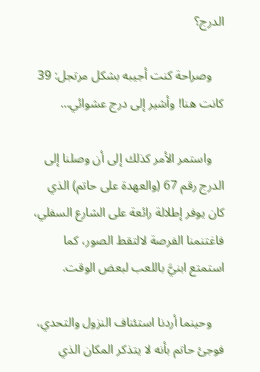الدرج؟

    وصراحة كنت أجيبه بشكل مرتجل: 39 كانت هنا! وأشير إلى درج عشوائي…

    واستمر الأمر كذلك إلى أن وصلنا إلى الدرج رقم 67 (والعهدة على حاتم) الذي كان يوفر إطلالة رائعة على الشارع السفلي، فاغتنمنا الفرصة لالتقط الصور، كما استمتع ابنيَّ باللعب لبعض الوقت.

    وحينما أردنا استئناف النزول والتحدي، فوجئ حاتم بأنه لا يتذكر المكان الذي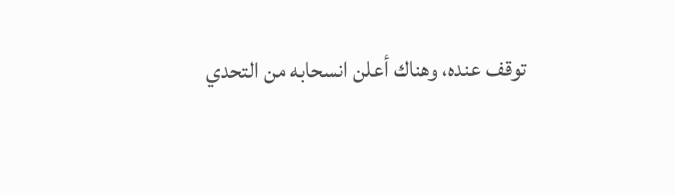توقف عنده، وهناك أعلن انسحابه من التحدي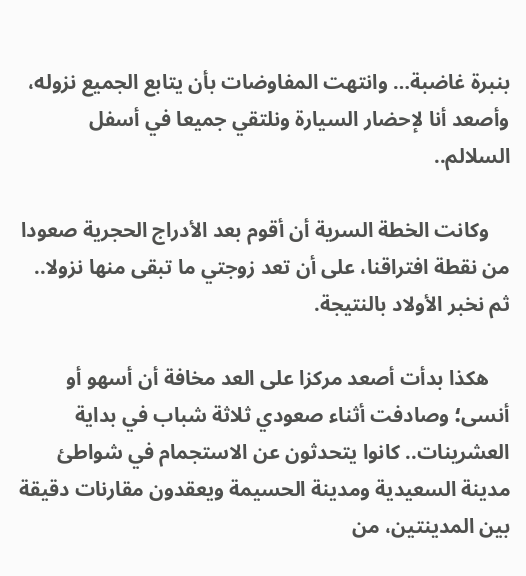بنبرة غاضبة… وانتهت المفاوضات بأن يتابع الجميع نزوله، وأصعد أنا لإحضار السيارة ونلتقي جميعا في أسفل السلالم..

    وكانت الخطة السرية أن أقوم بعد الأدراج الحجرية صعودا من نقطة افتراقنا، على أن تعد زوجتي ما تبقى منها نزولا.. ثم نخبر الأولاد بالنتيجة.

    هكذا بدأت أصعد مركزا على العد مخافة أن أسهو أو أنسى؛ وصادفت أثناء صعودي ثلاثة شباب في بداية العشرينات.. كانوا يتحدثون عن الاستجمام في شواطئ مدينة السعيدية ومدينة الحسيمة ويعقدون مقارنات دقيقة بين المدينتين، من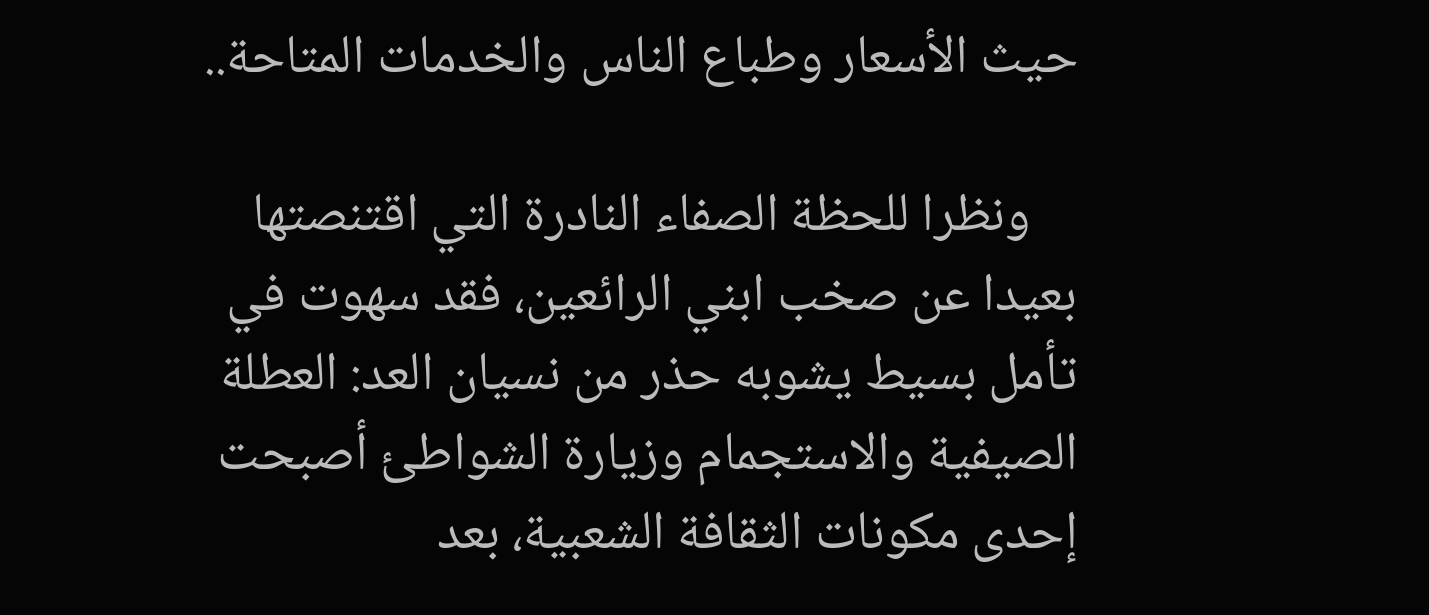حيث الأسعار وطباع الناس والخدمات المتاحة..

    ونظرا للحظة الصفاء النادرة التي اقتنصتها بعيدا عن صخب ابني الرائعين، فقد سهوت في تأمل بسيط يشوبه حذر من نسيان العد: العطلة الصيفية والاستجمام وزيارة الشواطئ أصبحت إحدى مكونات الثقافة الشعبية، بعد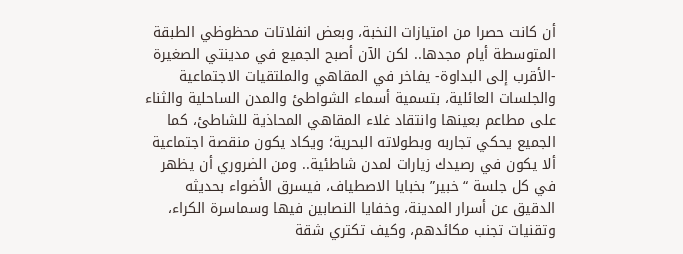أن كانت حصرا من امتيازات النخبة، وبعض انفلاتات محظوظي الطبقة المتوسطة أيام مجدها.. لكن الآن أصبح الجميع في مدينتي الصغيرة -الأقرب إلى البداوة- يفاخر في المقاهي والملتقيات الاجتماعية والجلسات العائلية، بتسمية أسماء الشواطئ والمدن الساحلية والثناء على مطاعم بعينها وانتقاد غلاء المقاهي المحاذية للشاطئ، كما الجميع يحكي تجاربه وبطولاته البحرية؛ ويكاد يكون منقصة اجتماعية ألا يكون في رصيدك زيارات لمدن شاطئية.. ومن الضروري أن يظهر في كل جلسة “خبير” بخبايا الاصطياف، فيسرق الأضواء بحديثه الدقيق عن أسرار المدينة، وخفايا النصابين فيها وسماسرة الكراء، وتقنيات تجنب مكائدهم، وكيف تكتري شقة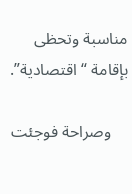مناسبة وتحظى بإقامة “اقتصادية”.

    وصراحة فوجئت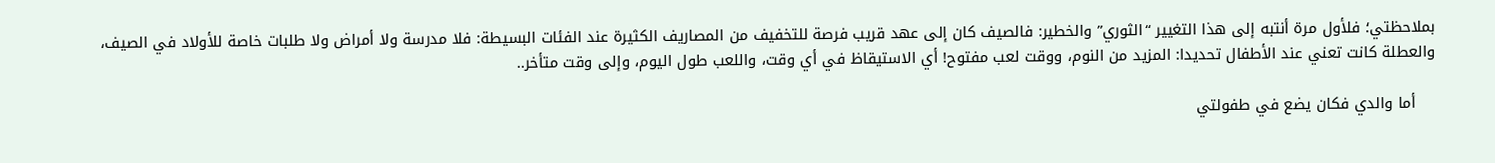بملاحظتي؛ فلأول مرة أنتبه إلى هذا التغيير “الثوري” والخطير: فالصيف كان إلى عهد قريب فرصة للتخفيف من المصاريف الكثيرة عند الفئات البسيطة: فلا مدرسة ولا أمراض ولا طلبات خاصة للأولاد في الصيف، والعطلة كانت تعني عند الأطفال تحديدا: المزيد من النوم، ووقت لعب مفتوح! أي الاستيقاظ في أي وقت، واللعب طول اليوم، وإلى وقت متأخر..

    أما والدي فكان يضع في طفولتي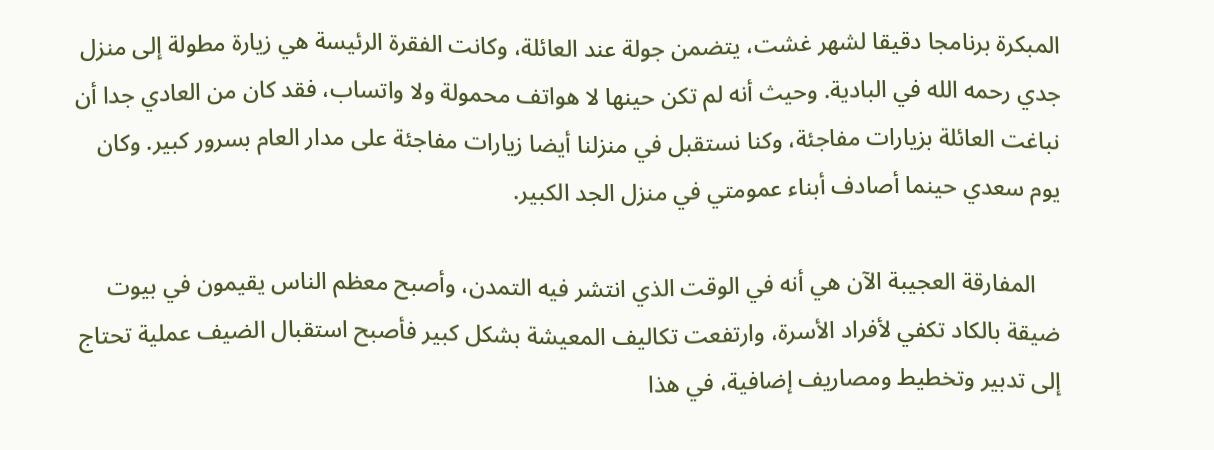المبكرة برنامجا دقيقا لشهر غشت، يتضمن جولة عند العائلة، وكانت الفقرة الرئيسة هي زيارة مطولة إلى منزل جدي رحمه الله في البادية. وحيث أنه لم تكن حينها لا هواتف محمولة ولا واتساب، فقد كان من العادي جدا أن نباغت العائلة بزيارات مفاجئة، وكنا نستقبل في منزلنا أيضا زيارات مفاجئة على مدار العام بسرور كبير. وكان يوم سعدي حينما أصادف أبناء عمومتي في منزل الجد الكبير.

    المفارقة العجيبة الآن هي أنه في الوقت الذي انتشر فيه التمدن، وأصبح معظم الناس يقيمون في بيوت ضيقة بالكاد تكفي لأفراد الأسرة، وارتفعت تكاليف المعيشة بشكل كبير فأصبح استقبال الضيف عملية تحتاج إلى تدبير وتخطيط ومصاريف إضافية، في هذا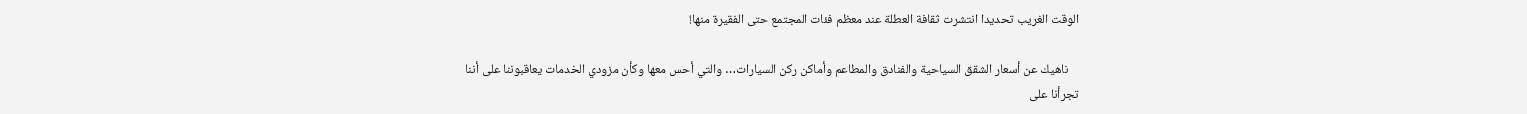الوقت الغريب تحديدا انتشرت ثقافة العطلة عند معظم فئات المجتمع حتى الفقيرة منها!

    ناهيك عن أسعار الشقق السياحية والفنادق والمطاعم وأماكن ركن السيارات… والتي أحس معها وكأن مزودي الخدمات يعاقبوننا على أننا تجرأنا على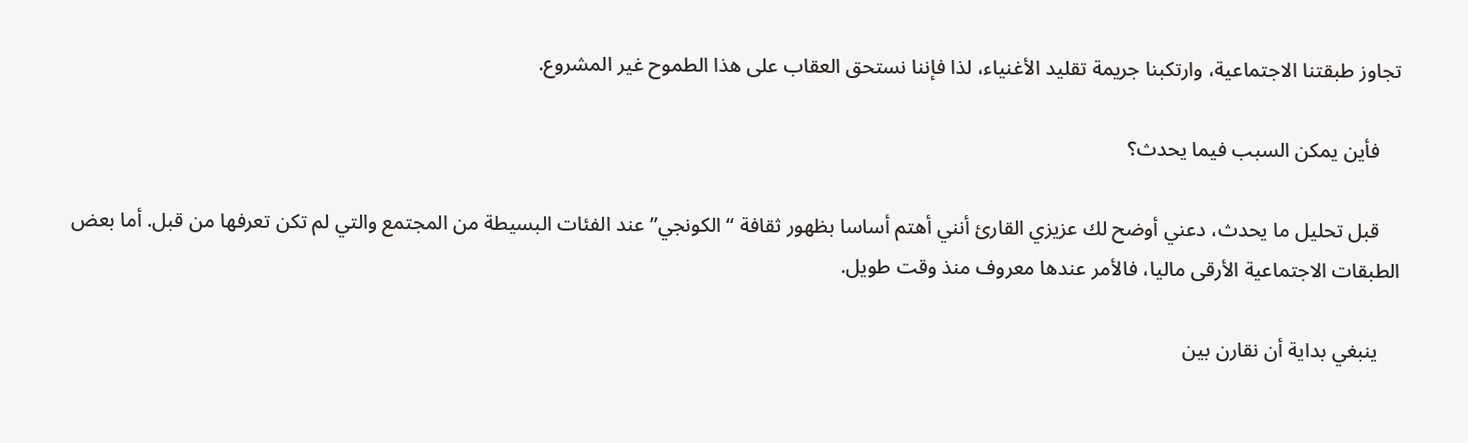تجاوز طبقتنا الاجتماعية، وارتكبنا جريمة تقليد الأغنياء، لذا فإننا نستحق العقاب على هذا الطموح غير المشروع.

    فأين يمكن السبب فيما يحدث؟

    قبل تحليل ما يحدث، دعني أوضح لك عزيزي القارئ أنني أهتم أساسا بظهور ثقافة “الكونجي” عند الفئات البسيطة من المجتمع والتي لم تكن تعرفها من قبل. أما بعض الطبقات الاجتماعية الأرقى ماليا، فالأمر عندها معروف منذ وقت طويل.

    ينبغي بداية أن نقارن بين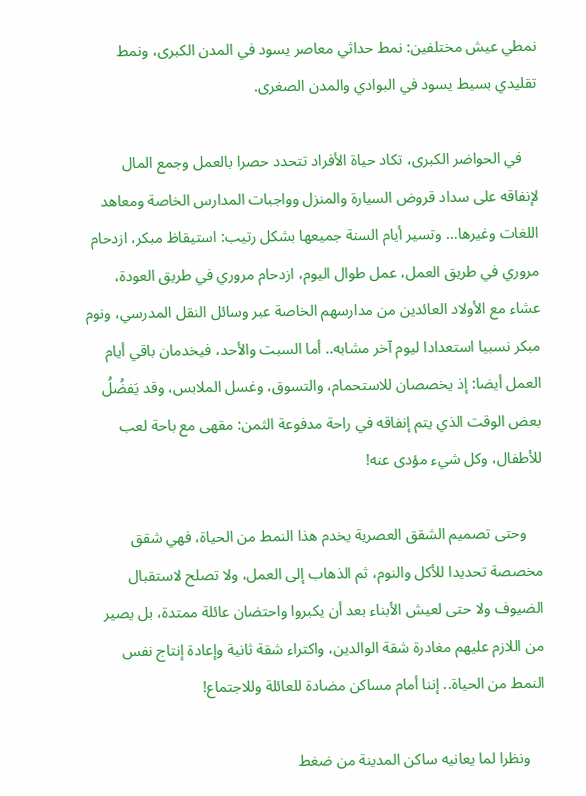نمطي عيش مختلفين: نمط حداثي معاصر يسود في المدن الكبرى، ونمط تقليدي بسيط يسود في البوادي والمدن الصغرى.

    في الحواضر الكبرى، تكاد حياة الأفراد تتحدد حصرا بالعمل وجمع المال لإنفاقه على سداد قروض السيارة والمنزل وواجبات المدارس الخاصة ومعاهد اللغات وغيرها… وتسير أيام السنة جميعها بشكل رتيب: استيقاظ مبكر، ازدحام مروري في طريق العمل، عمل طوال اليوم، ازدحام مروري في طريق العودة، عشاء مع الأولاد العائدين من مدارسهم الخاصة عبر وسائل النقل المدرسي، ونوم مبكر نسبيا استعدادا ليوم آخر مشابه.. أما السبت والأحد، فيخدمان باقي أيام العمل أيضا: إذ يخصصان للاستحمام، والتسوق، وغسل الملابس، وقد يَفضُلُ بعض الوقت الذي يتم إنفاقه في راحة مدفوعة الثمن: مقهى مع باحة لعب للأطفال، وكل شيء مؤدى عنه!

    وحتى تصميم الشقق العصرية يخدم هذا النمط من الحياة، فهي شقق مخصصة تحديدا للأكل والنوم، ثم الذهاب إلى العمل، ولا تصلح لاستقبال الضيوف ولا حتى لعيش الأبناء بعد أن يكبروا واحتضان عائلة ممتدة، بل يصير من اللازم عليهم مغادرة شقة الوالدين، واكتراء شقة ثانية وإعادة إنتاج نفس النمط من الحياة.. إننا أمام مساكن مضادة للعائلة وللاجتماع!

    ونظرا لما يعانيه ساكن المدينة من ضغط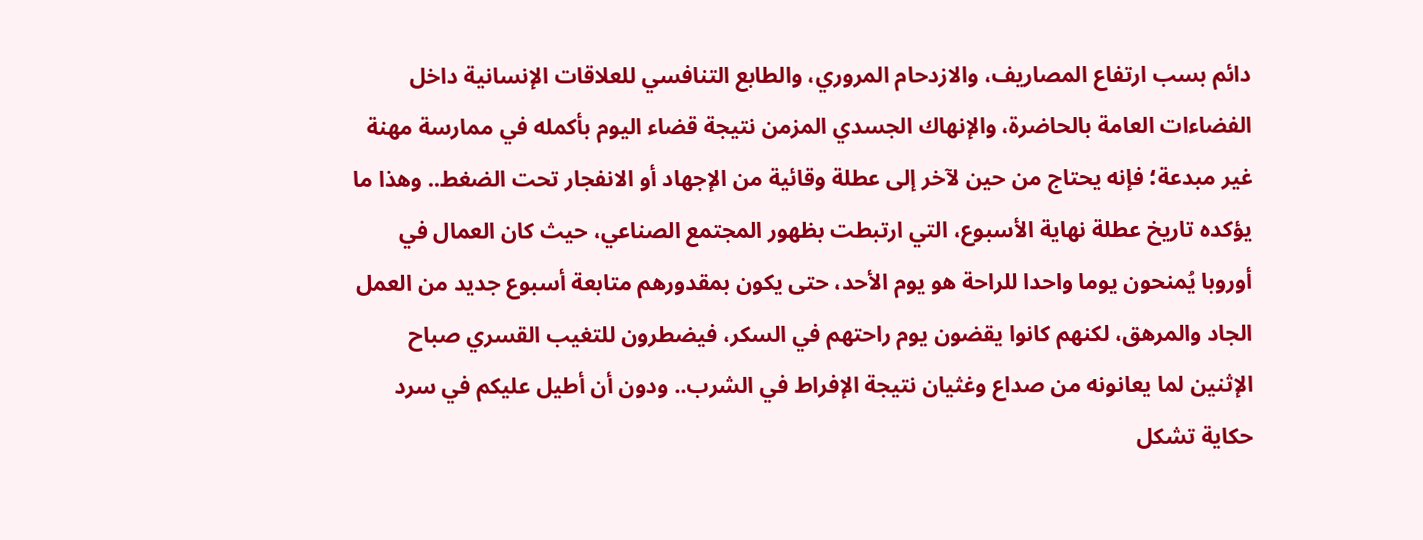دائم بسب ارتفاع المصاريف، والازدحام المروري، والطابع التنافسي للعلاقات الإنسانية داخل الفضاءات العامة بالحاضرة، والإنهاك الجسدي المزمن نتيجة قضاء اليوم بأكمله في ممارسة مهنة غير مبدعة؛ فإنه يحتاج من حين لآخر إلى عطلة وقائية من الإجهاد أو الانفجار تحت الضغط.. وهذا ما يؤكده تاريخ عطلة نهاية الأسبوع، التي ارتبطت بظهور المجتمع الصناعي، حيث كان العمال في أوروبا يُمنحون يوما واحدا للراحة هو يوم الأحد، حتى يكون بمقدورهم متابعة أسبوع جديد من العمل الجاد والمرهق، لكنهم كانوا يقضون يوم راحتهم في السكر، فيضطرون للتغيب القسري صباح الإثنين لما يعانونه من صداع وغثيان نتيجة الإفراط في الشرب.. ودون أن أطيل عليكم في سرد حكاية تشكل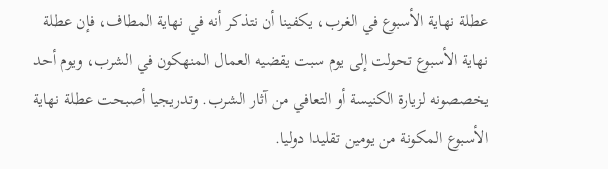عطلة نهاية الأسبوع في الغرب، يكفينا أن نتذكر أنه في نهاية المطاف، فإن عطلة نهاية الأسبوع تحولت إلى يوم سبت يقضيه العمال المنهكون في الشرب، ويوم أحد يخصصونه لزيارة الكنيسة أو التعافي من آثار الشرب. وتدريجيا أصبحت عطلة نهاية الأسبوع المكونة من يومين تقليدا دوليا.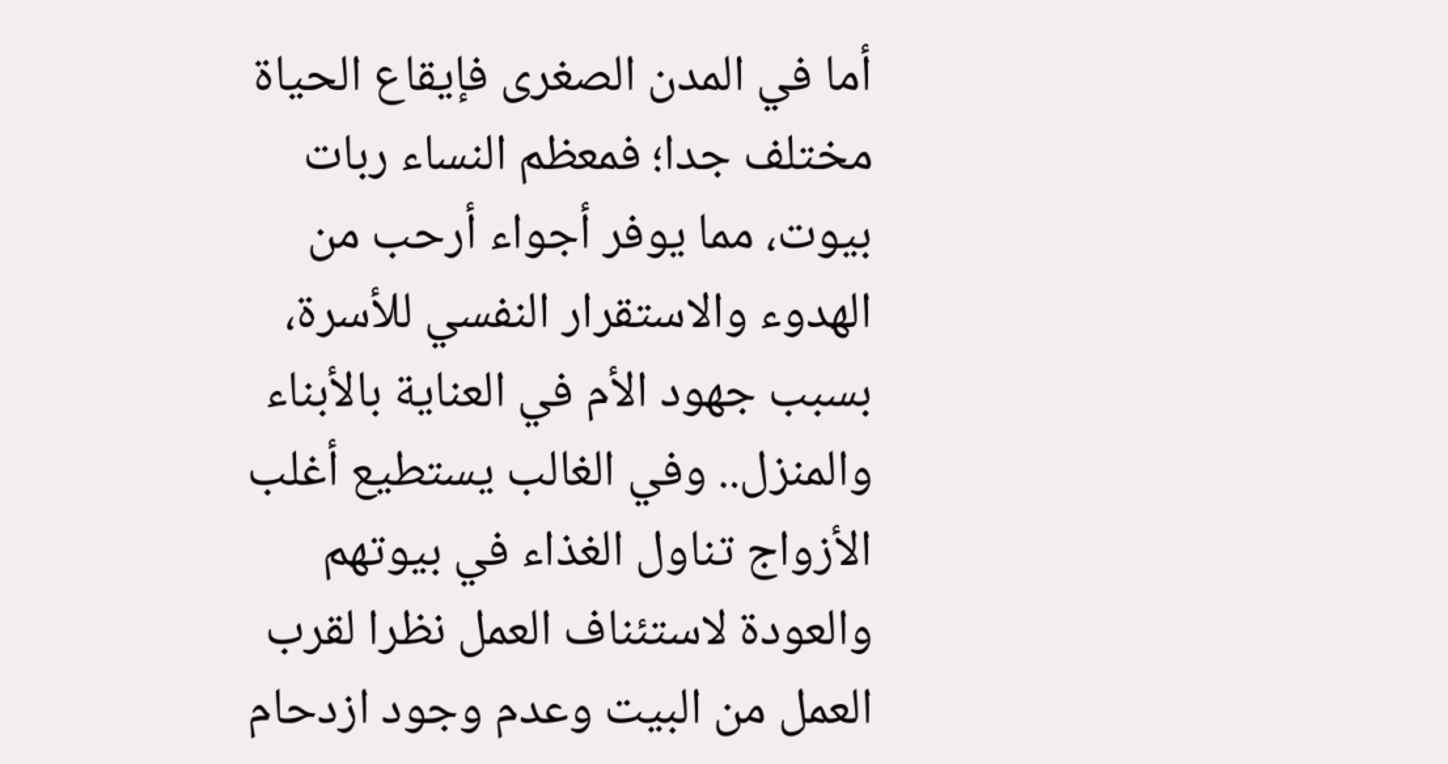أما في المدن الصغرى فإيقاع الحياة مختلف جدا؛ فمعظم النساء ربات بيوت، مما يوفر أجواء أرحب من الهدوء والاستقرار النفسي للأسرة، بسبب جهود الأم في العناية بالأبناء والمنزل.. وفي الغالب يستطيع أغلب الأزواج تناول الغذاء في بيوتهم والعودة لاستئناف العمل نظرا لقرب العمل من البيت وعدم وجود ازدحام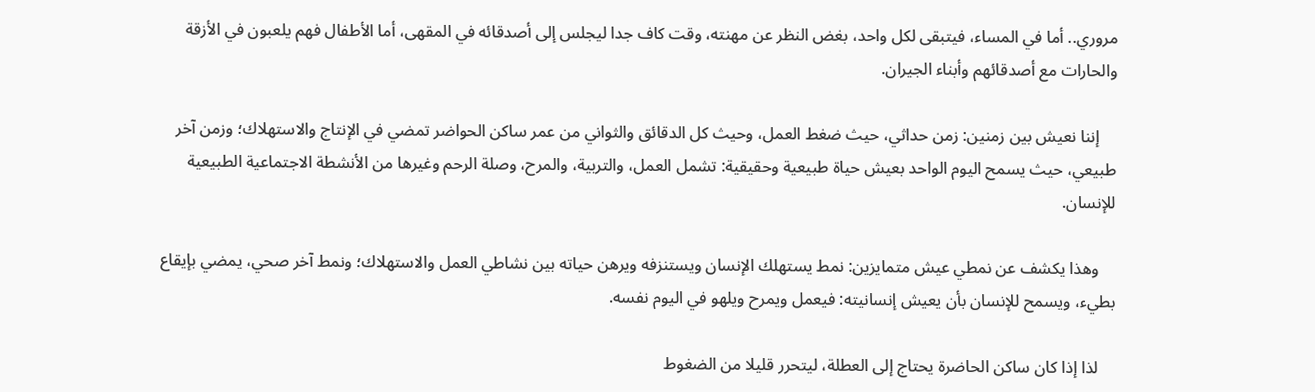مروري.. أما في المساء، فيتبقى لكل واحد، بغض النظر عن مهنته، وقت كاف جدا ليجلس إلى أصدقائه في المقهى، أما الأطفال فهم يلعبون في الأزقة والحارات مع أصدقائهم وأبناء الجيران.

    إننا نعيش بين زمنين: زمن حداثي، حيث ضغط العمل، وحيث كل الدقائق والثواني من عمر ساكن الحواضر تمضي في الإنتاج والاستهلاك؛ وزمن آخر طبيعي، حيث يسمح اليوم الواحد بعيش حياة طبيعية وحقيقية: تشمل العمل، والتربية، والمرح، وصلة الرحم وغيرها من الأنشطة الاجتماعية الطبيعية للإنسان.

    وهذا يكشف عن نمطي عيش متمايزين: نمط يستهلك الإنسان ويستنزفه ويرهن حياته بين نشاطي العمل والاستهلاك؛ ونمط آخر صحي، يمضي بإيقاع بطيء، ويسمح للإنسان بأن يعيش إنسانيته: فيعمل ويمرح ويلهو في اليوم نفسه.

    لذا إذا كان ساكن الحاضرة يحتاج إلى العطلة، ليتحرر قليلا من الضغوط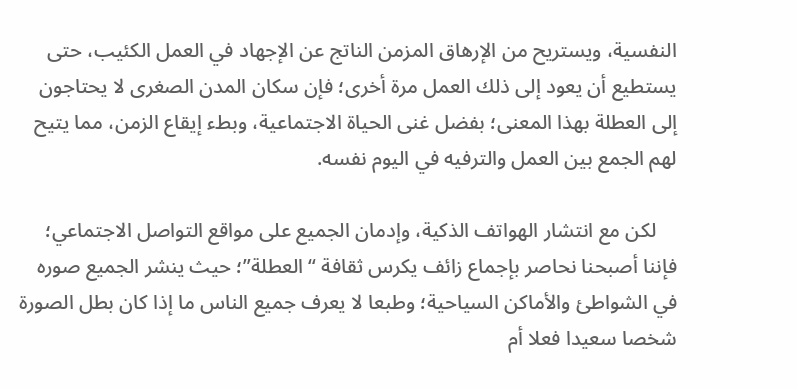النفسية، ويستريح من الإرهاق المزمن الناتج عن الإجهاد في العمل الكئيب، حتى يستطيع أن يعود إلى ذلك العمل مرة أخرى؛ فإن سكان المدن الصغرى لا يحتاجون إلى العطلة بهذا المعنى؛ بفضل غنى الحياة الاجتماعية، وبطء إيقاع الزمن، مما يتيح لهم الجمع بين العمل والترفيه في اليوم نفسه.

    لكن مع انتشار الهواتف الذكية، وإدمان الجميع على مواقع التواصل الاجتماعي؛ فإننا أصبحنا نحاصر بإجماع زائف يكرس ثقافة “العطلة”؛ حيث ينشر الجميع صوره في الشواطئ والأماكن السياحية؛ وطبعا لا يعرف جميع الناس ما إذا كان بطل الصورة شخصا سعيدا فعلا أم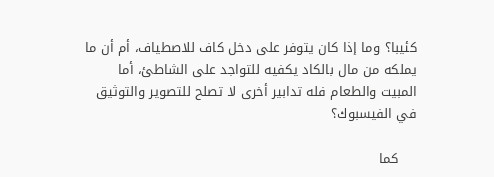كئيبا؟ وما إذا كان يتوفر على دخل كاف للاصطياف، أم أن ما يملكه من مال بالكاد يكفيه للتواجد على الشاطئ، أما المبيت والطعام فله تدابير أخرى لا تصلح للتصوير والتوثيق في الفيسبوك؟

    كما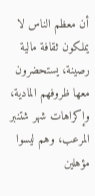أن معظم الناس لا يملكون ثقافة مالية رصينة، يستحضرون معها ظروفهم المادية، وإكراهات شهر شتنبر المرعب، وهم ليسوا مؤهلين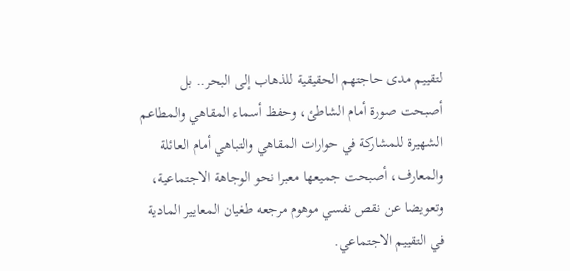لتقييم مدى حاجتهم الحقيقية للذهاب إلى البحر.. بل أصبحت صورة أمام الشاطئ، وحفظ أسماء المقاهي والمطاعم الشهيرة للمشاركة في حوارات المقاهي والتباهي أمام العائلة والمعارف، أصبحت جميعها معبرا نحو الوجاهة الاجتماعية، وتعويضا عن نقص نفسي موهوم مرجعه طغيان المعايير المادية في التقييم الاجتماعي.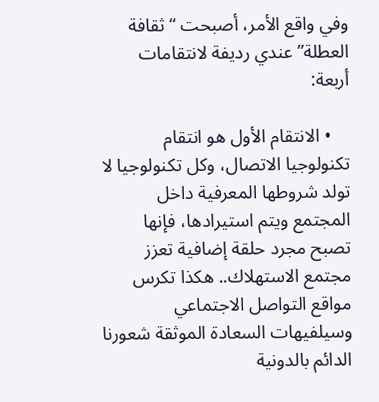وفي واقع الأمر، أصبحت “ثقافة العطلة” عندي رديفة لانتقامات أربعة:

    • الانتقام الأول هو انتقام تكنولوجيا الاتصال، وكل تكنولوجيا لا تولد شروطها المعرفية داخل المجتمع ويتم استيرادها، فإنها تصبح مجرد حلقة إضافية تعزز مجتمع الاستهلاك.. هكذا تكرس مواقع التواصل الاجتماعي وسيلفيهات السعادة الموثقة شعورنا الدائم بالدونية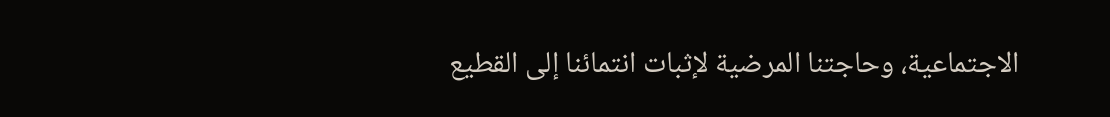الاجتماعية، وحاجتنا المرضية لإثبات انتمائنا إلى القطيع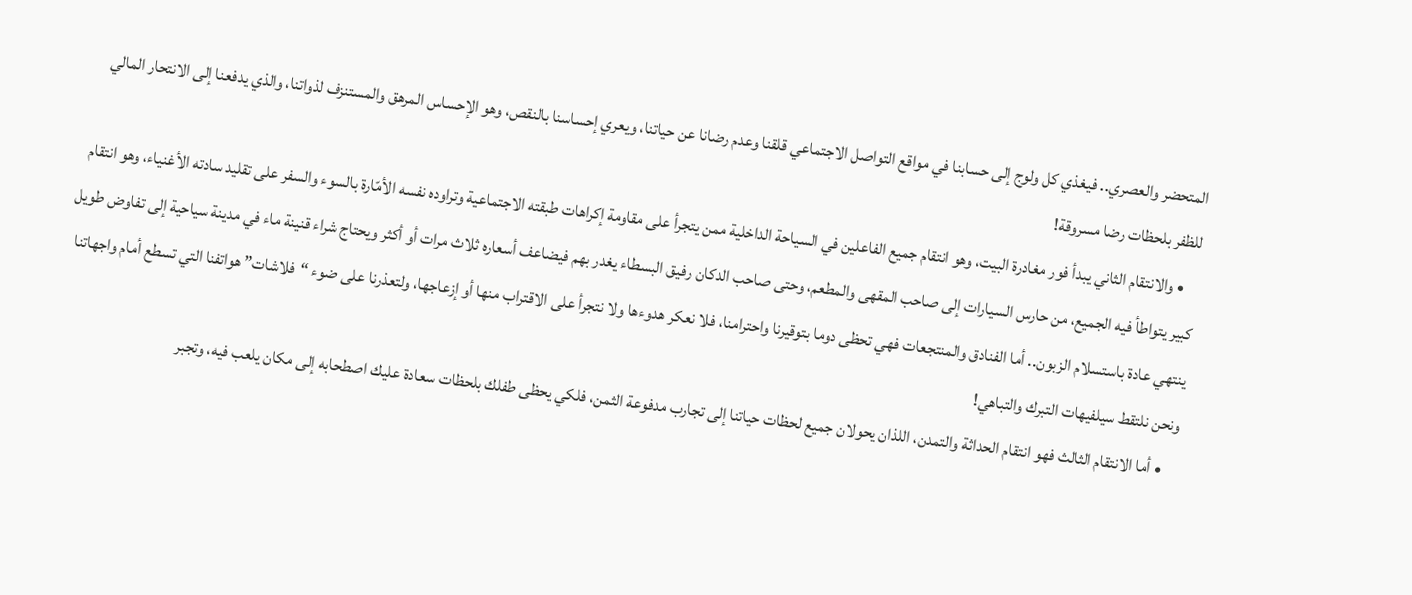المتحضر والعصري.. فيغذي كل ولوج إلى حسابنا في مواقع التواصل الاجتماعي قلقنا وعدم رضانا عن حياتنا، ويعري إحساسنا بالنقص، وهو الإحساس المرهق والمستنزف لذواتنا، والذي يدفعنا إلى الانتحار المالي للظفر بلحظات رضا مسروقة!
    • والانتقام الثاني يبدأ فور مغادرة البيت، وهو انتقام جميع الفاعلين في السياحة الداخلية ممن يتجرأ على مقاومة إكراهات طبقته الاجتماعية وتراوده نفسه الأمّارة بالسوء والسفر على تقليد سادته الأغنياء، وهو انتقام كبير يتواطأ فيه الجميع، من حارس السيارات إلى صاحب المقهى والمطعم، وحتى صاحب الدكان رفيق البسطاء يغدر بهم فيضاعف أسعاره ثلاث مرات أو أكثر ويحتاج شراء قنينة ماء في مدينة سياحية إلى تفاوض طويل ينتهي عادة باستسلام الزبون.. أما الفنادق والمنتجعات فهي تحظى دوما بتوقيرنا واحترامنا، فلا نعكر هدوءها ولا نتجرأ على الاقتراب منها أو إزعاجها، ولتعذرنا على ضوء “فلاشات” هواتفنا التي تسطع أمام واجهاتنا ونحن نلتقط سيلفيهات التبرك والتباهي!
    • أما الانتقام الثالث فهو انتقام الحداثة والتمدن، اللذان يحولان جميع لحظات حياتنا إلى تجارب مدفوعة الثمن، فلكي يحظى طفلك بلحظات سعادة عليك اصطحابه إلى مكان يلعب فيه، وتجبر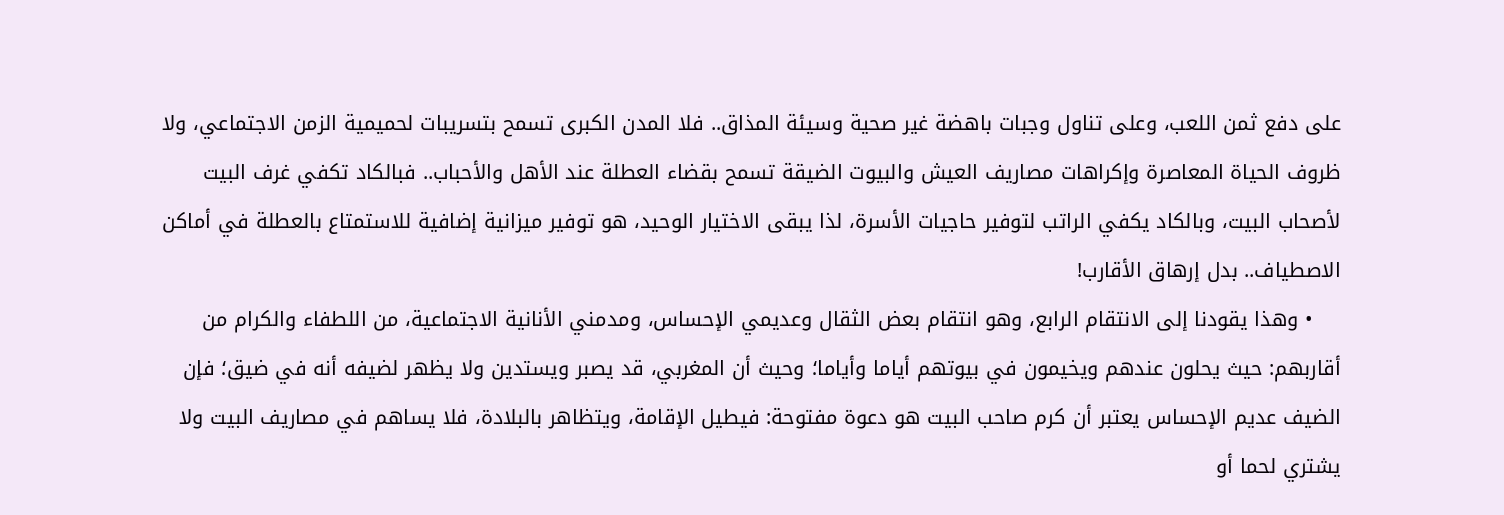على دفع ثمن اللعب، وعلى تناول وجبات باهضة غير صحية وسيئة المذاق.. فلا المدن الكبرى تسمح بتسريبات لحميمية الزمن الاجتماعي، ولا ظروف الحياة المعاصرة وإكراهات مصاريف العيش والبيوت الضيقة تسمح بقضاء العطلة عند الأهل والأحباب.. فبالكاد تكفي غرف البيت لأصحاب البيت، وبالكاد يكفي الراتب لتوفير حاجيات الأسرة، لذا يبقى الاختيار الوحيد، هو توفير ميزانية إضافية للاستمتاع بالعطلة في أماكن الاصطياف.. بدل إرهاق الأقارب!
    • وهذا يقودنا إلى الانتقام الرابع، وهو انتقام بعض الثقال وعديمي الإحساس، ومدمني الأنانية الاجتماعية، من اللطفاء والكرام من أقاربهم: حيث يحلون عندهم ويخيمون في بيوتهم أياما وأياما؛ وحيث أن المغربي، قد يصبر ويستدين ولا يظهر لضيفه أنه في ضيق؛ فإن الضيف عديم الإحساس يعتبر أن كرم صاحب البيت هو دعوة مفتوحة: فيطيل الإقامة، ويتظاهر بالبلادة، فلا يساهم في مصاريف البيت ولا يشتري لحما أو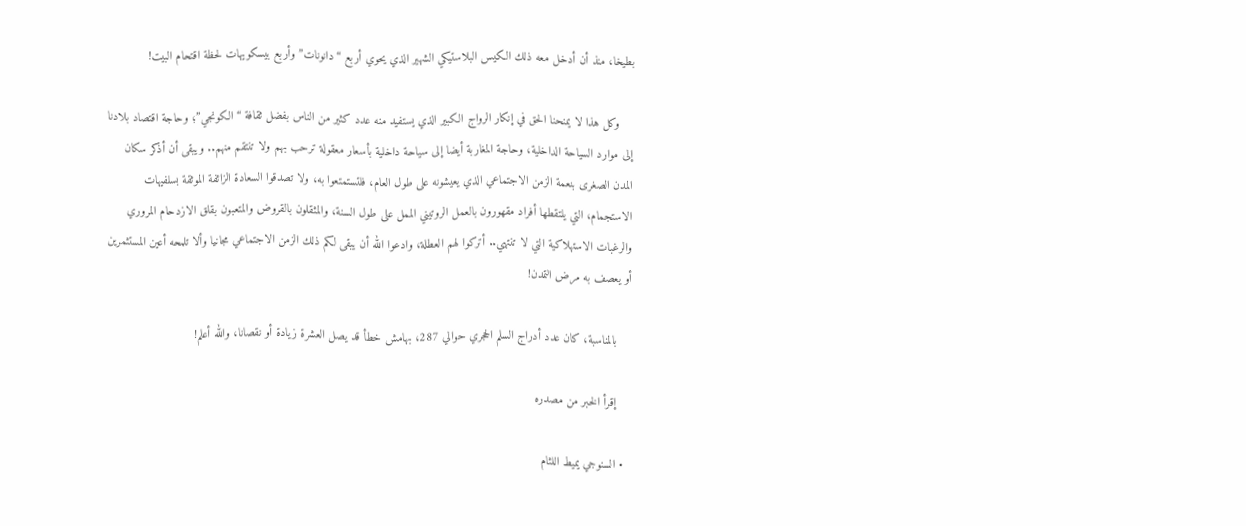بطيخا، منذ أن أدخل معه ذلك الكيس البلاستيكي الشهير الذي يحوي أربع “دانونات” وأربع بيسكويهات لحظة اقتحام البيت!

    وكل هذا لا يمنحنا الحق في إنكار الرواج الكبير الذي يستفيد منه عدد كثير من الناس بفضل ثقافة “الكونجي”؛ وحاجة اقتصاد بلادنا إلى موارد السياحة الداخلية، وحاجة المغاربة أيضا إلى سياحة داخلية بأسعار معقولة ترحب بهم ولا تنتقم منهم.. ويبقى أن أذكر سكان المدن الصغرى بنعمة الزمن الاجتماعي الذي يعيشونه على طول العام، فلتستمتعوا به، ولا تصدقوا السعادة الزائفة الموثقة بسلفيهات الاستجمام، التي يلتقطها أفراد مقهورون بالعمل الروتيني الممل على طول السنة، والمثقلون بالقروض والمتعبون بقلق الازدحام المروري والرغبات الاستهلاكية التي لا تنتهي.. أتركوا لهم العطلة، وادعوا الله أن يبقى لكم ذلك الزمن الاجتماعي مجانيا وألا تلمحه أعين المستثمرين أو يعصف به مرض التمدن!

    بالمناسبة، كان عدد أدراج السلم الحجري حوالي 287، بهامش خطأ قد يصل العشرة زيادة أو نقصانا، والله أعلم!

    إقرأ الخبر من مصدره

  • السنوجي يميط اللثام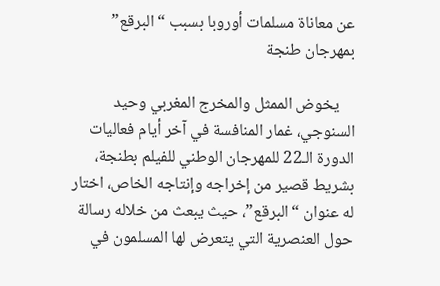عن معاناة مسلمات أوروبا بسبب “البرقع” بمهرجان طنجة

    يخوض الممثل والمخرج المغربي وحيد السنوجي، غمار المنافسة في آخر أيام فعاليات الدورة الـ22 للمهرجان الوطني للفيلم بطنجة، بشريط قصير من إخراجه وإنتاجه الخاص، اختار له عنوان “البرقع”، حيث يبعث من خلاله رسالة حول العنصرية التي يتعرض لها المسلمون في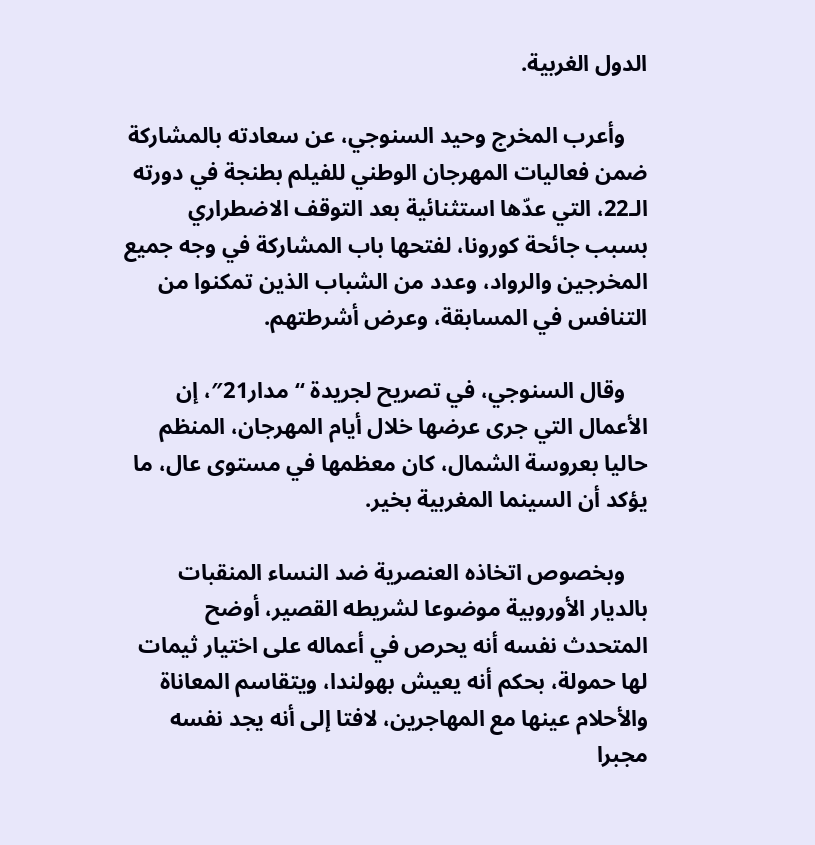الدول الغربية.

    وأعرب المخرج وحيد السنوجي، عن سعادته بالمشاركة ضمن فعاليات المهرجان الوطني للفيلم بطنجة في دورته الـ22، التي عدّها استثنائية بعد التوقف الاضطراري بسبب جائحة كورونا، لفتحها باب المشاركة في وجه جميع المخرجين والرواد، وعدد من الشباب الذين تمكنوا من التنافس في المسابقة، وعرض أشرطتهم.

    وقال السنوجي، في تصريح لجريدة “مدار21″، إن الأعمال التي جرى عرضها خلال أيام المهرجان، المنظم حاليا بعروسة الشمال، كان معظمها في مستوى عال، ما يؤكد أن السينما المغربية بخير.

    وبخصوص اتخاذه العنصرية ضد النساء المنقبات بالديار الأوروبية موضوعا لشريطه القصير، أوضح المتحدث نفسه أنه يحرص في أعماله على اختيار ثيمات لها حمولة، بحكم أنه يعيش بهولندا، ويتقاسم المعاناة والأحلام عينها مع المهاجرين، لافتا إلى أنه يجد نفسه مجبرا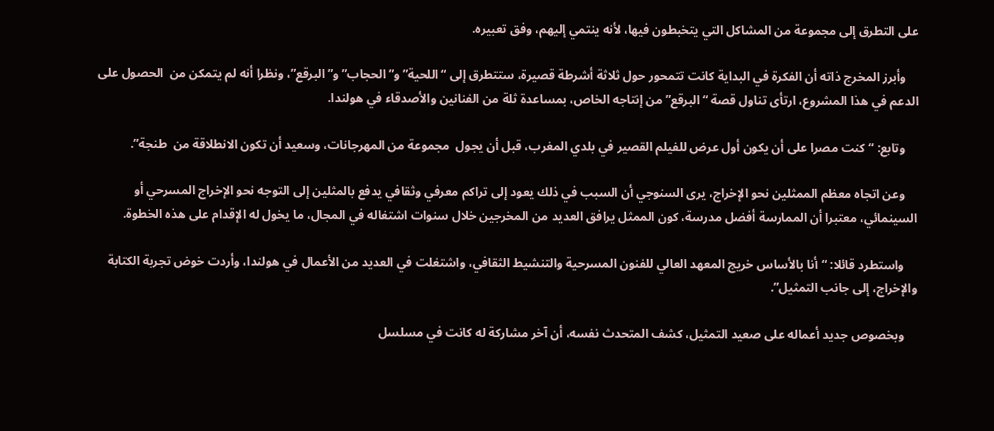على التطرق إلى مجموعة من المشاكل التي يتخبطون فيها، لأنه ينتمي إليهم، وفق تعبيره.

    وأبرز المخرج ذاته أن الفكرة في البداية كانت تتمحور حول ثلاثة أشرطة قصيرة، ستتطرق إلى “اللحية” و”الحجاب” و”البرقع”، ونظرا أنه لم يتمكن من  الحصول على الدعم في هذا المشروع، ارتأى تناول قصة “البرقع” من إنتاجه الخاص، بمساعدة ثلة من الفنانين والأصدقاء في هولندا.

    وتابع: “كنت مصرا على أن يكون أول عرض للفيلم القصير في بلدي المغرب، قبل أن يجول  مجموعة من المهرجانات، وسعيد أن تكون الانطلاقة من  طنجة”.

    وعن اتجاه معظم الممثلين نحو الإخراج، يرى السنوجي أن السبب في ذلك يعود إلى تراكم معرفي وثقافي يدفع بالمثلين إلى التوجه نحو الإخراج المسرحي أو السينمائي، معتبرا أن الممارسة أفضل مدرسة، كون الممثل يرافق العديد من المخرجين خلال سنوات اشتغاله في المجال، ما يخول له الإقدام على هذه الخطوة.

    واستطرد قائلا: “أنا بالأساس خريج المعهد العالي للفنون المسرحية والتنشيط الثقافي، واشتغلت في العديد من الأعمال في هولندا، وأردت خوض تجربة الكتابة والإخراج، إلى جانب التمثيل”.

    وبخصوص جديد أعماله على صعيد التمثيل، كشف المتحدث نفسه، أن آخر مشاركة له كانت في مسلسل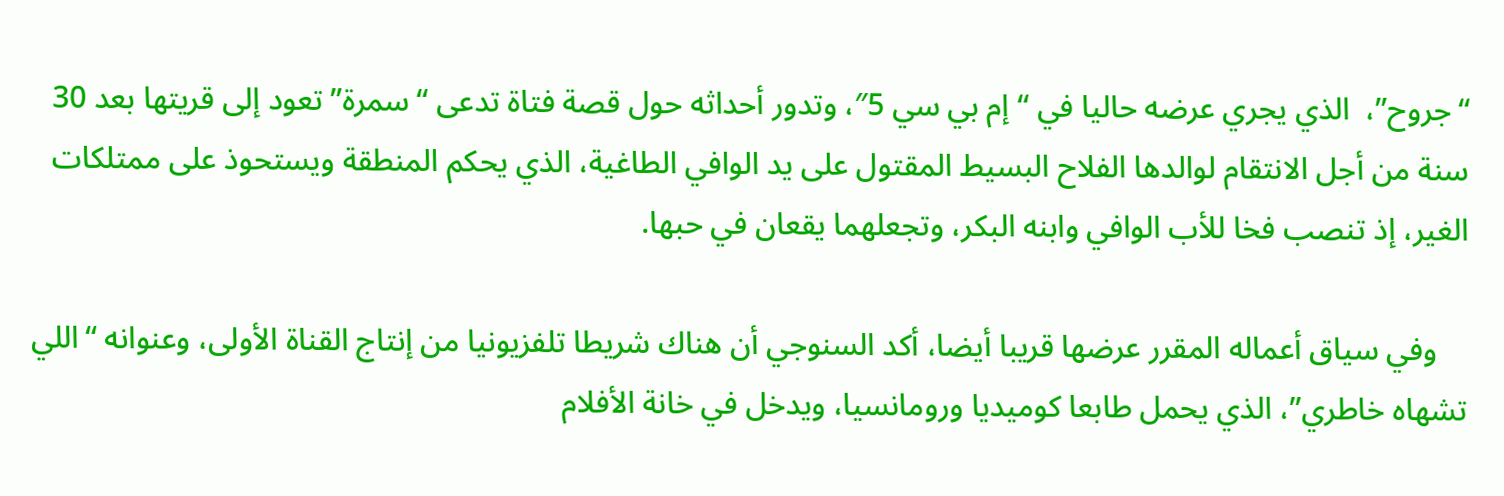“جروح”،  الذي يجري عرضه حاليا في “إم بي سي 5″، وتدور أحداثه حول قصة فتاة تدعى “سمرة” تعود إلى قريتها بعد 30 سنة من أجل الانتقام لوالدها الفلاح البسيط المقتول على يد الوافي الطاغية، الذي يحكم المنطقة ويستحوذ على ممتلكات الغير، إذ تنصب فخا للأب الوافي وابنه البكر، وتجعلهما يقعان في حبها.

    وفي سياق أعماله المقرر عرضها قريبا أيضا، أكد السنوجي أن هناك شريطا تلفزيونيا من إنتاج القناة الأولى، وعنوانه “اللي تشهاه خاطري”، الذي يحمل طابعا كوميديا ورومانسيا، ويدخل في خانة الأفلام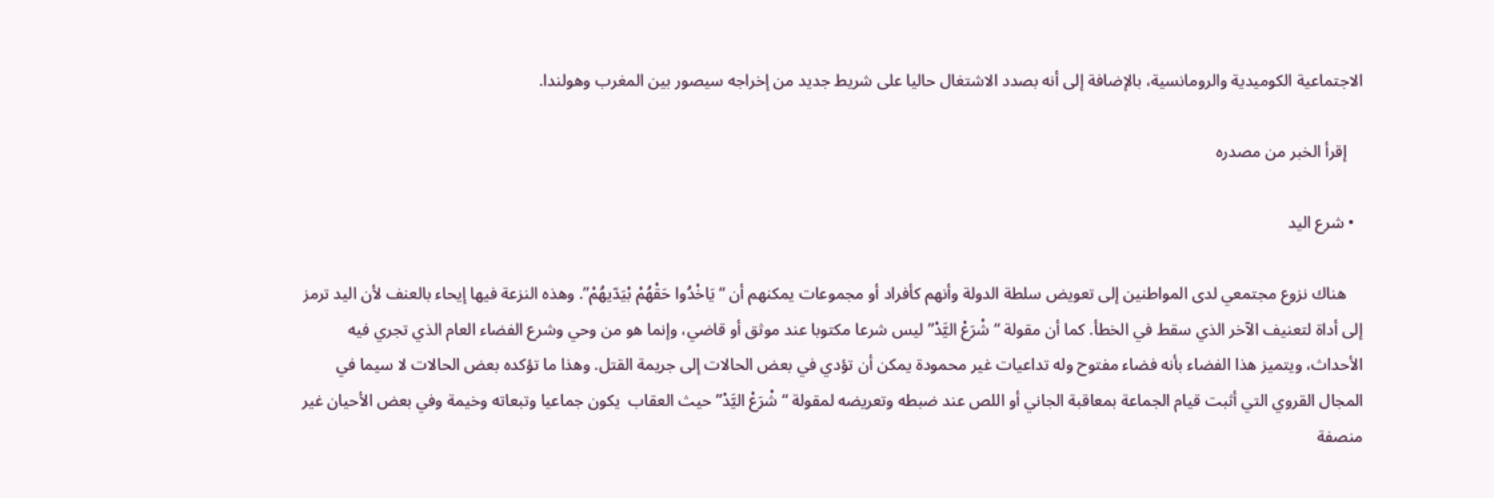الاجتماعية الكوميدية والرومانسية، بالإضافة إلى أنه بصدد الاشتغال حاليا على شريط جديد من إخراجه سيصور بين المغرب وهولندا.

    إقرأ الخبر من مصدره

  • شرع اليد

    هناك نزوع مجتمعي لدى المواطنين إلى تعويض سلطة الدولة وأنهم كأفراد أو مجموعات يمكنهم أن “يَاخْدُوا حَقْهُمْ بْيَدّيهُمْ”. وهذه النزعة فيها إيحاء بالعنف لأن اليد ترمز إلى أداة لتعنيف الآخر الذي سقط في الخطأ. كما أن مقولة “شْرَعْ اليَّدْ” ليس شرعا مكتوبا عند موثق أو قاضي، وإنما هو من وحي وشرع الفضاء العام الذي تجري فيه الأحداث، ويتميز هذا الفضاء بأنه فضاء مفتوح وله تداعيات غير محمودة يمكن أن تؤدي في بعض الحالات إلى جريمة القتل. وهذا ما تؤكده بعض الحالات لا سيما في المجال القروي التي أثبت قيام الجماعة بمعاقبة الجاني أو اللص عند ضبطه وتعريضه لمقولة “شْرَعْ اليَّدْ” حيث العقاب  يكون جماعيا وتبعاته وخيمة وفي بعض الأحيان غير منصفة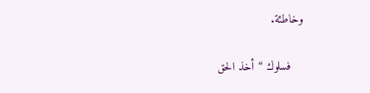وخاطئة.

    فسلوك “أخذ الحق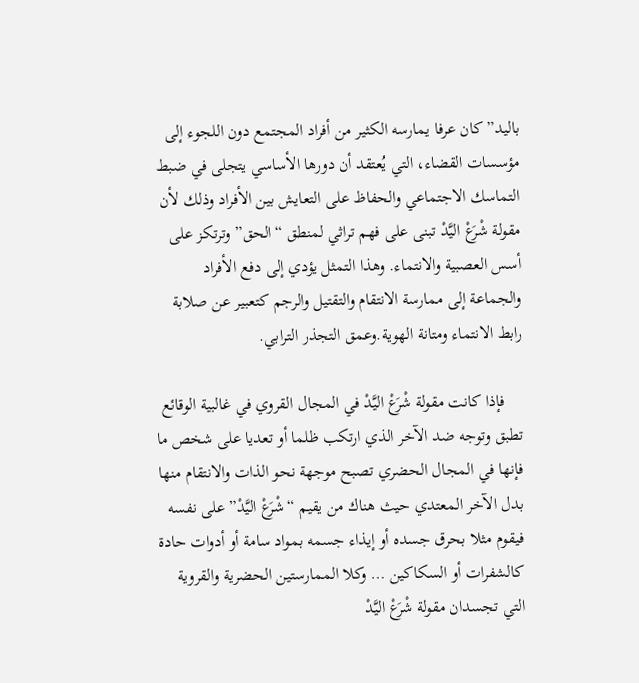باليد” كان عرفا يمارسه الكثير من أفراد المجتمع دون اللجوء إلى مؤسسات القضاء، التي يُعتقد أن دورها الأساسي يتجلى في ضبط التماسك الاجتماعي والحفاظ على التعايش بين الأفراد وذلك لأن مقولة شْرَعْ اليَّدْ تبنى على فهم تراثي لمنطق “الحق” وترتكز على أسس العصبية والانتماء. وهذا التمثل يؤدي إلى دفع الأفراد والجماعة إلى ممارسة الانتقام والتقتيل والرجم كتعبير عن صلابة رابط الانتماء ومتانة الهوية.وعمق التجذر الترابي.

    فإذا كانت مقولة شْرَعْ اليَّدْ في المجال القروي في غالبية الوقائع تطبق وتوجه ضد الآخر الذي ارتكب ظلما أو تعديا على شخص ما فإنها في المجال الحضري تصبح موجهة نحو الذات والانتقام منها بدل الآخر المعتدي حيث هناك من يقيم “شْرَعْ اليَّدْ” على نفسه فيقوم مثلا بحرق جسده أو إيذاء جسمه بمواد سامة أو أدوات حادة كالشفرات أو السكاكين … وكلا الممارستين الحضرية والقروية التي تجسدان مقولة شْرَعْ اليَّدْ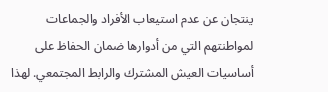ينتجان عن عدم استيعاب الأفراد والجماعات لمواطنتهم التي من أدوارها ضمان الحفاظ على أساسيات العيش المشترك والرابط المجتمعي. لهذا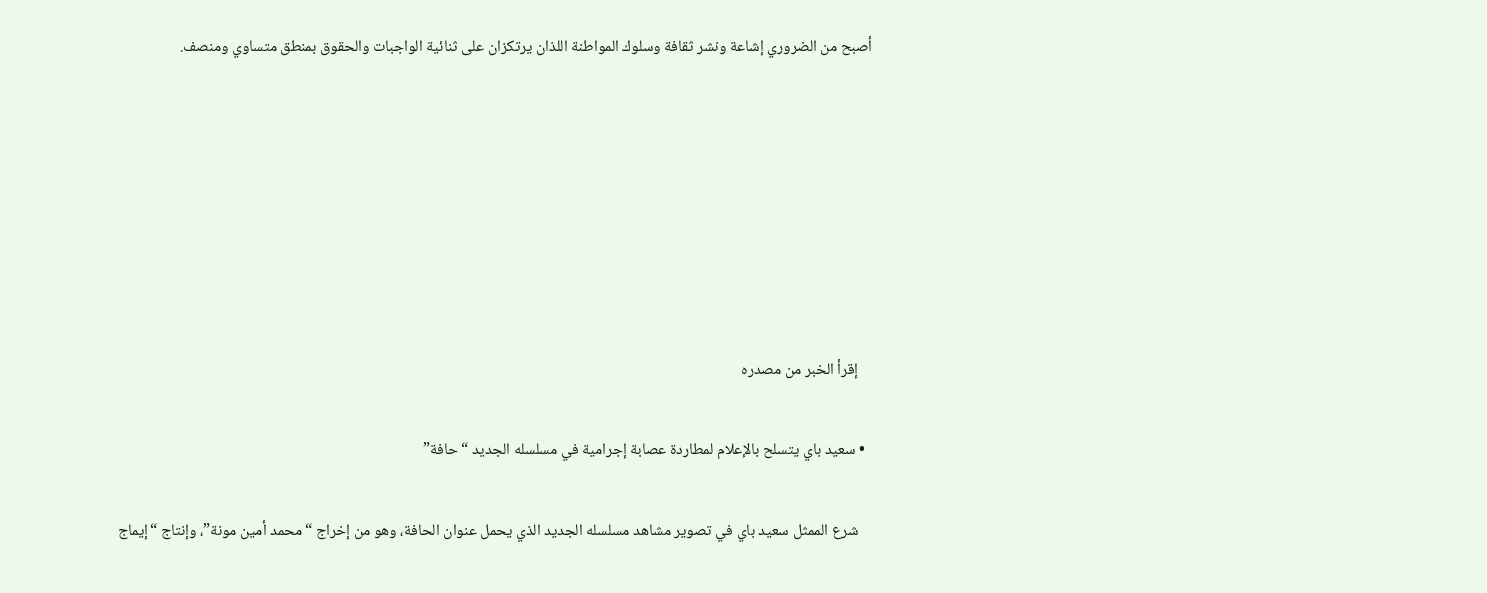أصبح من الضروري إشاعة ونشر ثقافة وسلوك المواطنة اللذان يرتكزان على ثنائية الواجبات والحقوق بمنطق متساوي ومنصف.







    إقرأ الخبر من مصدره

  • سعيد باي يتسلح بالإعلام لمطاردة عصابة إجرامية في مسلسله الجديد “حافة”

    شرع الممثل سعيد باي في تصوير مشاهد مسلسله الجديد الذي يحمل عنوان الحافة، وهو من إخراج “محمد أمين مونة”، وإنتاج “إيماج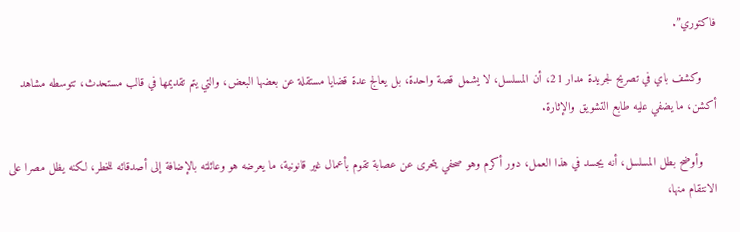فاكتوري”.

    وكشف باي في تصريح لجريدة مدار 21، أن المسلسل، لا يشمل قصة واحدة، بل يعالج عدة قضايا مستقلة عن بعضها البعض، والتي يتم تقديمها في قالب مستحدث، تتوسطه مشاهد أكشن، ما يضفي عليه طابع التشويق والإثارة.

    وأوضح بطل المسلسل، أنه يجسد في هذا العمل، دور أكرم وهو صحفي يتحرى عن عصابة تقوم بأعمال غير قانونية، ما يعرضه هو وعائلته بالإضافة إلى أصدقائه للخطر، لكنه يظل مصرا على الانتقام منها،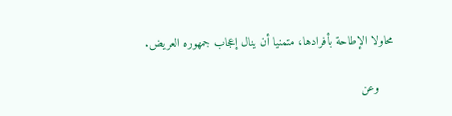محاولا الإطاحة بأفرادها، متمنيا أن ينال إعجاب جمهوره العريض.

    وعن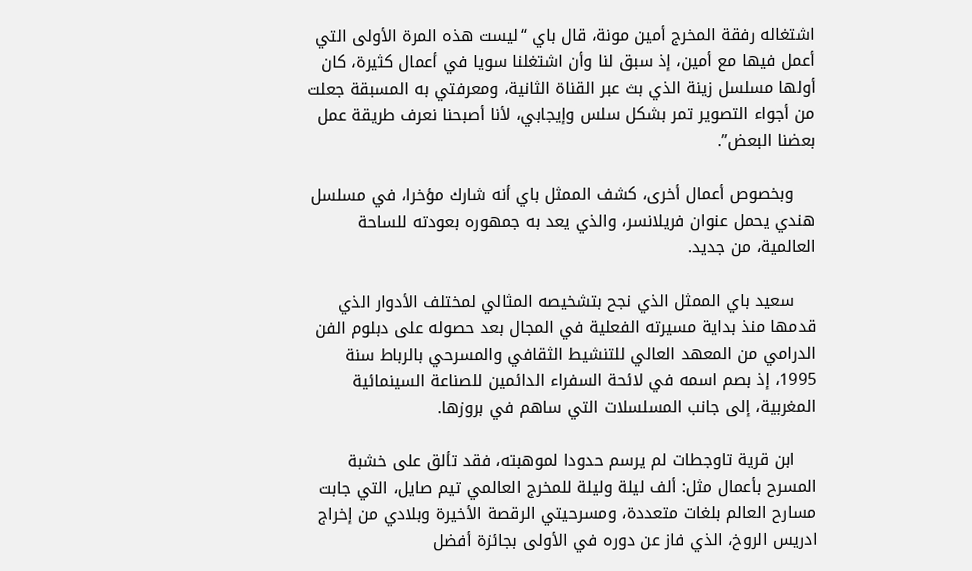اشتغاله رفقة المخرج أمين مونة، قال باي “ليست هذه المرة الأولى التي أعمل فيها مع أمين، إذ سبق لنا وأن اشتغلنا سويا في أعمال كثيرة، كان أولها مسلسل زينة الذي بث عبر القناة الثانية، ومعرفتي به المسبقة جعلت من أجواء التصوير تمر بشكل سلس وإيجابي، لأنا أصبحنا نعرف طريقة عمل بعضنا البعض”.

    وبخصوص أعمال أخرى، كشف الممثل باي أنه شارك مؤخرا، في مسلسل هندي يحمل عنوان فريلانسر، والذي يعد به جمهوره بعودته للساحة العالمية، من جديد.

    سعيد باي الممثل الذي نجح بتشخيصه المثالي لمختلف الأدوار الذي قدمها منذ بداية مسيرته الفعلية في المجال بعد حصوله على دبلوم الفن الدرامي من المعهد العالي للتنشيط الثقافي والمسرحي بالرباط سنة 1995، إذ بصم اسمه في لائحة السفراء الدائمين للصناعة السينمائية المغربية، إلى جانب المسلسلات التي ساهم في بروزها.

    ابن قرية تاوجطات لم يرسم حدودا لموهبته، فقد تألق على خشبة المسرح بأعمال مثل: ألف ليلة وليلة للمخرج العالمي تيم صايل، التي جابت مسارح العالم بلغات متعددة، ومسرحيتي الرقصة الأخيرة وبلادي من إخراج ادريس الروخ، الذي فاز عن دوره في الأولى بجائزة أفضل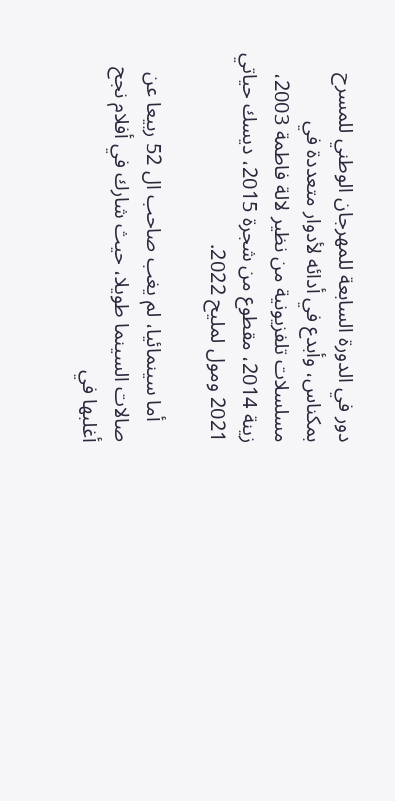دور في الدورة السابعة للمهرجان الوطني للمسرح بمكناس، وأبدع في أدائه لأدوار متعددة في مسلسلات تلفزيونية من نظير لالة فاطمة 2003، زينة 2014، مقطوع من شجرة 2015، ديسك حياتي 2021 ومول لمليح 2022.

    أما سينمائيا، لم يغب صاحب ال 52 ربيعا عن صالات السينما طويلا، حيث شارك في أفلام نجح أغلبها في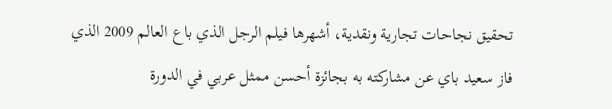تحقيق نجاحات تجارية ونقدية، أشهرها فيلم الرجل الذي باع العالم 2009 الذي فاز سعيد باي عن مشاركته به بجائزة أحسن ممثل عربي في الدورة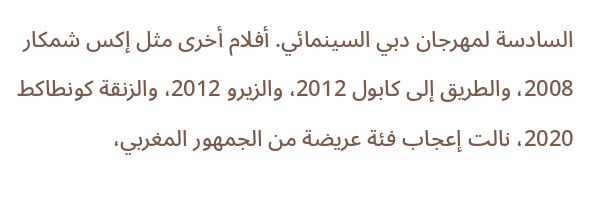السادسة لمهرجان دبي السينمائي. أفلام أخرى مثل إكس شمكار 2008، والطريق إلى كابول 2012، والزيرو 2012، والزنقة كونطاكط 2020، نالت إعجاب فئة عريضة من الجمهور المغربي،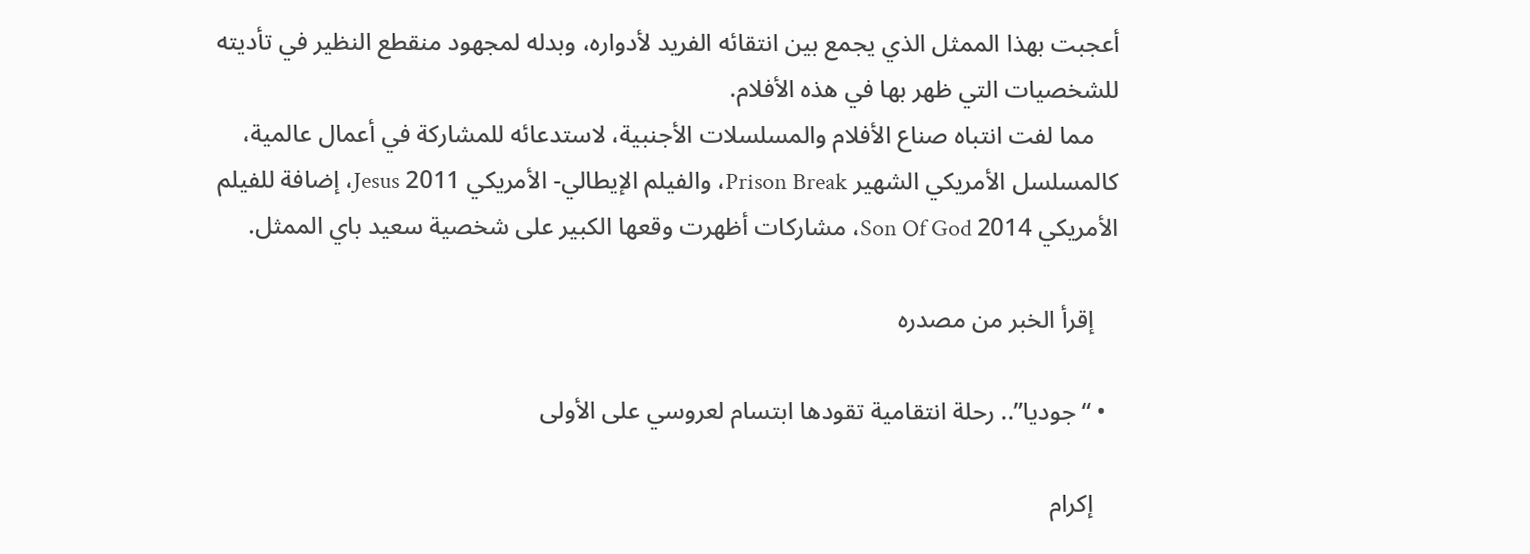أعجبت بهذا الممثل الذي يجمع بين انتقائه الفريد لأدواره، وبدله لمجهود منقطع النظير في تأديته للشخصيات التي ظهر بها في هذه الأفلام.
    مما لفت انتباه صناع الأفلام والمسلسلات الأجنبية، لاستدعائه للمشاركة في أعمال عالمية، كالمسلسل الأمريكي الشهير Prison Break، والفيلم الإيطالي- الأمريكي 2011 Jesus، إضافة للفيلم الأمريكي Son Of God 2014، مشاركات أظهرت وقعها الكبير على شخصية سعيد باي الممثل.

    إقرأ الخبر من مصدره

  • “جوديا”.. رحلة انتقامية تقودها ابتسام لعروسي على الأولى

    إكرام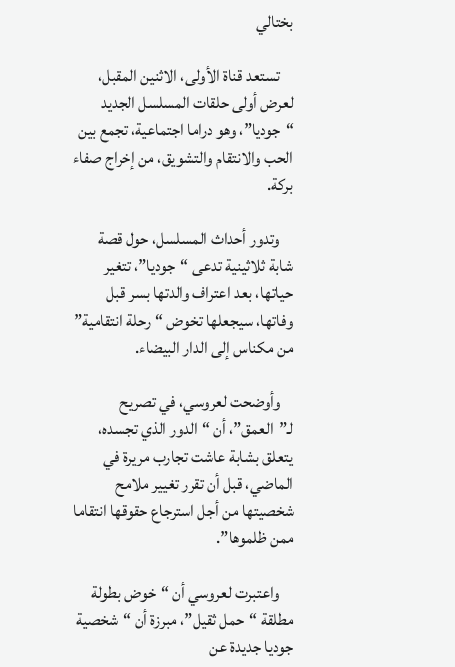بختالي

    تستعد قناة الأولى، الاثنين المقبل، لعرض أولى حلقات المسلسل الجديد “جوديا”، وهو دراما اجتماعية، تجمع بين الحب والانتقام والتشويق، من إخراج صفاء بركة.

    وتدور أحداث المسلسل، حول قصة شابة ثلاثينية تدعى “جوديا”، تتغير حياتها، بعد اعتراف والدتها بسر قبل وفاتها، سيجعلها تخوض “رحلة انتقامية” من مكناس إلى الدار البيضاء.

    وأوضحت لعروسي، في تصريح لـ”العمق”، أن “الدور الذي تجسده، يتعلق بشابة عاشت تجارب مريرة في الماضي، قبل أن تقرر تغيير ملامح شخصيتها من أجل استرجاع حقوقها انتقاما ممن ظلموها”.

    واعتبرت لعروسي أن “خوض بطولة مطلقة “حمل ثقيل”، مبرزة أن “شخصية جوديا جديدة عن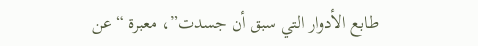طابع الأدوار التي سبق أن جسدت”، معبرة “عن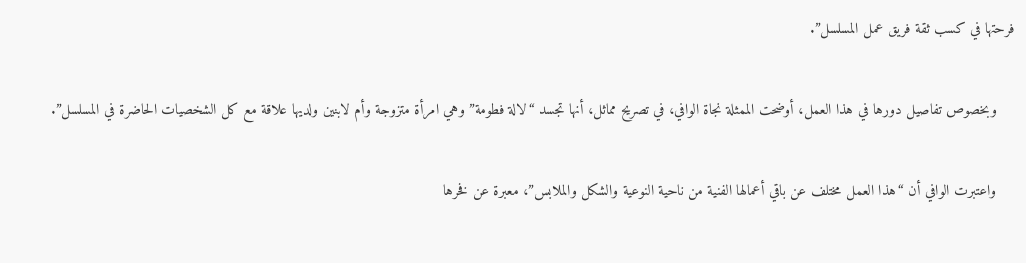فرحتها في كسب ثقة فريق عمل المسلسل”.

    وبخصوص تفاصيل دورها في هذا العمل، أوضحت الممثلة نجاة الوافي، في تصريح مماثل، أنها تجسد “لالة فطومة” وهي امرأة متزوجة وأم لابنين ولديها علاقة مع كل الشخصيات الحاضرة في المسلسل”.

    واعتبرت الوافي أن “هذا العمل مختلف عن باقي أعمالها الفنية من ناحية النوعية والشكل والملابس”، معبرة عن فخرها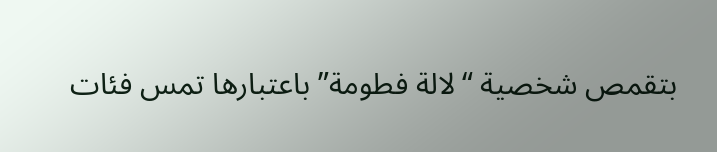بتقمص شخصية “لالة فطومة” باعتبارها تمس فئات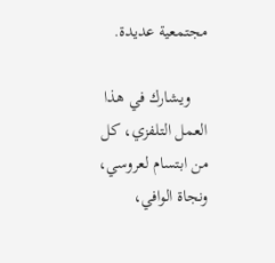مجتمعية عديدة.

    ويشارك في هذا العمل التلفزي، كل من ابتسام لعروسي، ونجاة الوافي،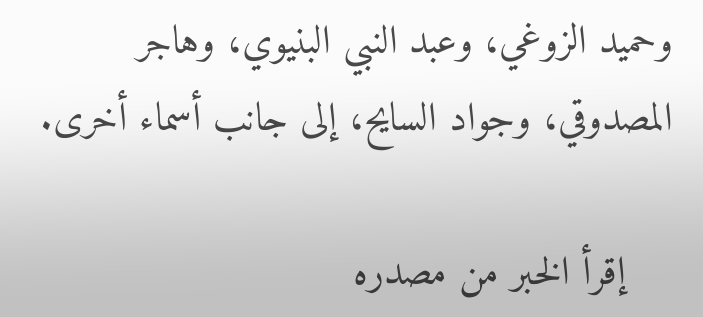وحميد الزوغي، وعبد النبي البنيوي، وهاجر المصدوقي، وجواد السايح، إلى جانب أسماء أخرى.

    إقرأ الخبر من مصدره